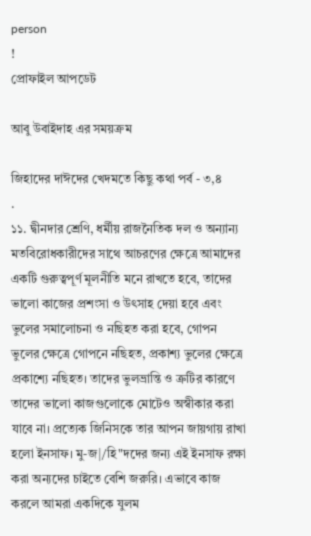person
!
প্রোফাইল আপডেট

আবু উবাইদাহ এর সময়ক্রম

জিহাদের দাঈদের খেদমতে কিছু কথা পর্ব - ৩,৪
.
১১. দ্বীনদার শ্রেণি, ধর্মীয় রাজনৈতিক দল ও অন্যান্য মতবিরোধকারীদের সাথে আচরণের ক্ষেত্রে আমাদের একটি গুরুত্বপূর্ণ মূলনীতি মনে রাখতে হবে, তাদের ভালো কাজের প্রশংসা ও উৎসাহ দেয়া হবে এবং ভুলের সমালোচনা ও নছিহত করা হবে, গোপন ভুলের ক্ষেত্রে গোপনে নছিহত, প্রকাশ্য ভুলের ক্ষেত্রে প্রকাশ্যে নছিহত। তাদের ভুলভ্রান্তি ও ত্রুটির কারণে তাদের ভালো কাজগুলোকে মোটেও অস্বীকার করা যাবে না। প্রত্যেক জিনিসকে তার আপন জায়গায় রাখা হলো ইনসাফ। মু-জ|/হি"দদের জন্য এই ইনসাফ রক্ষা করা অন্যদের চাইতে বেশি জরুরি। এভাবে কাজ করলে আমরা একদিকে যুলম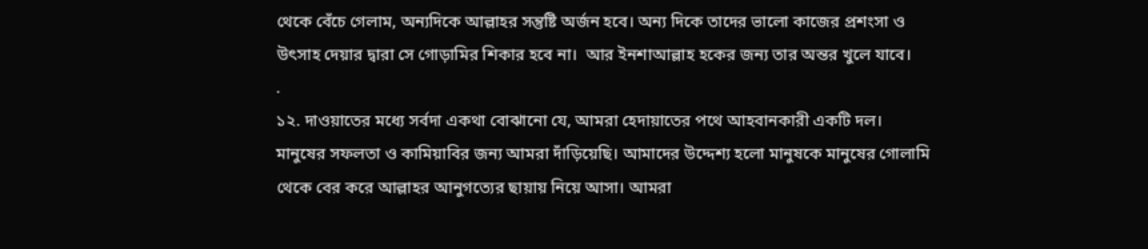থেকে বেঁচে গেলাম, অন্যদিকে আল্লাহর সন্তুষ্টি অর্জন হবে। অন্য দিকে তাদের ভালো কাজের প্রশংসা ও উৎসাহ দেয়ার দ্বারা সে গোড়ামির শিকার হবে না।  আর ইনশাআল্লাহ হকের জন্য তার অন্তর খুলে যাবে।
.
১২. দাওয়াতের মধ্যে সর্বদা একথা বোঝানো যে, আমরা হেদায়াতের পথে আহবানকারী একটি দল। মানুষের সফলতা ও কামিয়াবির জন্য আমরা দাঁড়িয়েছি। আমাদের উদ্দেশ্য হলো মানুষকে মানুষের গোলামি থেকে বের করে আল্লাহর আনুগত্যের ছায়ায় নিয়ে আসা। আমরা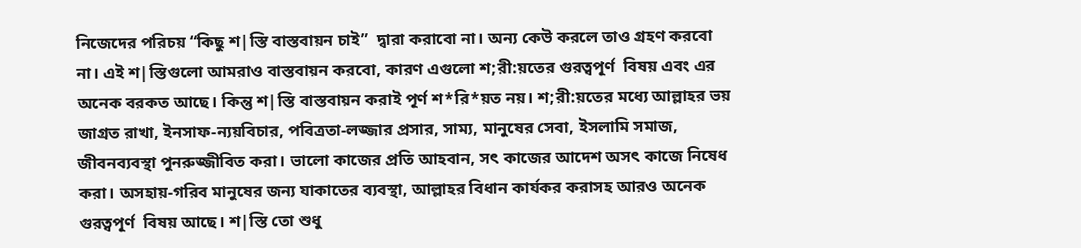নিজেদের পরিচয় “কিছু শ|স্তি বাস্তবায়ন চাই”  দ্বারা করাবো না। অন্য কেউ করলে তাও গ্রহণ করবো না। এই শ|স্তিগুলো আমরাও বাস্তবায়ন করবো, কারণ এগুলো শ;রী:য়তের গুরত্বপূর্ণ  বিষয় এবং এর অনেক বরকত আছে। কিন্তু শ|স্তি বাস্তবায়ন করাই পূর্ণ শ*রি*য়ত নয়। শ;রী:য়তের মধ্যে আল্লাহর ভয় জাগ্রত রাখা, ইনসাফ-ন্যয়বিচার, পবিত্রতা-লজ্জার প্রসার, সাম্য, মানুষের সেবা, ইসলামি সমাজ, জীবনব্যবস্থা পুনরুজ্জীবিত করা। ভালো কাজের প্রতি আহবান, সৎ কাজের আদেশ অসৎ কাজে নিষেধ করা। অসহায়-গরিব মানুষের জন্য যাকাতের ব্যবস্থা, আল্লাহর বিধান কার্যকর করাসহ আরও অনেক গুরত্বপূর্ণ  বিষয় আছে। শ|স্তি তো শুধু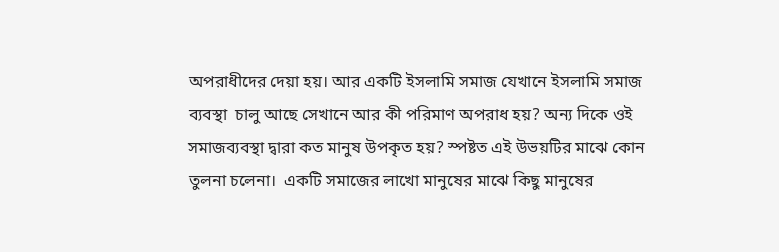অপরাধীদের দেয়া হয়। আর একটি ইসলামি সমাজ যেখানে ইসলামি সমাজ ব্যবস্থা  চালু আছে সেখানে আর কী পরিমাণ অপরাধ হয়? অন্য দিকে ওই সমাজব্যবস্থা দ্বারা কত মানুষ উপকৃত হয়? স্পষ্টত এই উভয়টির মাঝে কোন তুলনা চলেনা।  একটি সমাজের লাখো মানুষের মাঝে কিছু মানুষের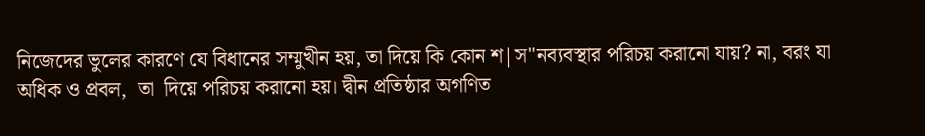নিজেদের ভুলের কারণে যে বিধানের সম্মুখীন হয়, তা দিয়ে কি কোন শ|স"নব্যবস্থার পরিচয় করানো যায়? না, বরং যা অধিক ও প্রবল,  তা  দিয়ে পরিচয় করানো হয়। দ্বীন প্রতিষ্ঠার অগণিত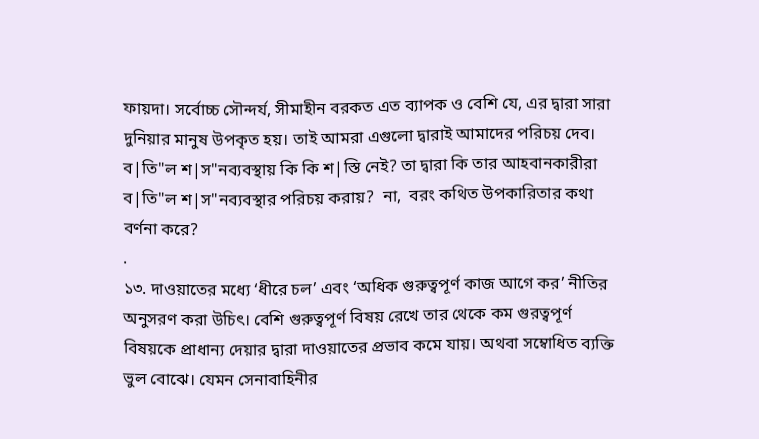ফায়দা। সর্বোচ্চ সৌন্দর্য, সীমাহীন বরকত এত ব্যাপক ও বেশি যে, এর দ্বারা সারা দুনিয়ার মানুষ উপকৃত হয়। তাই আমরা এগুলো দ্বারাই আমাদের পরিচয় দেব। ব|তি"ল শ|স"নব্যবস্থায় কি কি শ|স্তি নেই? তা দ্বারা কি তার আহবানকারীরা ব|তি"ল শ|স"নব্যবস্থার পরিচয় করায়?  না,  বরং কথিত উপকারিতার কথা বর্ণনা করে?
.
১৩. দাওয়াতের মধ্যে ‘ধীরে চল’ এবং ‘অধিক গুরুত্বপূর্ণ কাজ আগে কর’ নীতির অনুসরণ করা উচিৎ। বেশি গুরুত্বপূর্ণ বিষয় রেখে তার থেকে কম গুরত্বপূর্ণ বিষয়কে প্রাধান্য দেয়ার দ্বারা দাওয়াতের প্রভাব কমে যায়। অথবা সম্বোধিত ব্যক্তি ভুল বোঝে। যেমন সেনাবাহিনীর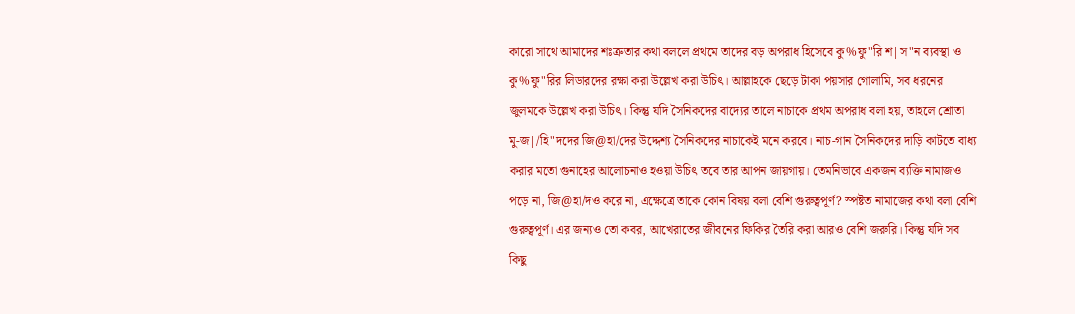কারো সাথে আমাদের শঃত্রুতার কথা বললে প্রথমে তাদের বড় অপরাধ হিসেবে কু%ফু"রি শ|স"ন ব্যবস্থা ও কু%ফু"রির লিডারদের রক্ষা করা উল্লেখ করা উচিৎ। আল্লাহকে ছেড়ে টাকা পয়সার গোলামি, সব ধরনের  জুলমকে উল্লেখ করা উচিৎ। কিন্তু যদি সৈনিকদের বাদ্যের তালে নাচাকে প্রথম অপরাধ বলা হয়, তাহলে শ্রোতা মু-জ|/হি"দদের জি@হা/দের উদ্দেশ্য সৈনিকদের নাচাকেই মনে করবে। নাচ-গান সৈনিকদের দাড়ি কাটতে বাধ্য করার মতো গুনাহের আলোচনাও হওয়া উচিৎ তবে তার আপন জায়গায়। তেমনিভাবে একজন ব্যক্তি নামাজও পড়ে না, জি@হা/দও করে না, এক্ষেত্রে তাকে কোন বিষয় বলা বেশি গুরুত্বপূর্ণ? স্পষ্টত নামাজের কথা বলা বেশি গুরুত্বপূর্ণ। এর জন্যও তো কবর, আখেরাতের জীবনের ফিকির তৈরি করা আরও বেশি জরুরি। কিন্তু যদি সব কিছু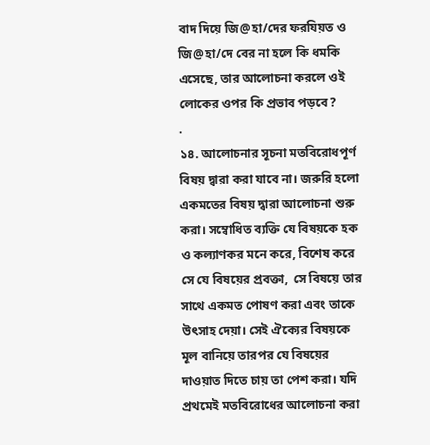বাদ দিয়ে জি@হা/দের ফরযিয়ত ও জি@হা/দে বের না হলে কি ধমকি এসেছে, তার আলোচনা করলে ওই লোকের ওপর কি প্রভাব পড়বে?
.
১৪. আলোচনার সূচনা মতবিরোধপূর্ণ বিষয় দ্বারা করা যাবে না। জরুরি হলো একমতের বিষয় দ্বারা আলোচনা শুরু করা। সম্বোধিত ব্যক্তি যে বিষয়কে হক ও কল্যাণকর মনে করে, বিশেষ করে সে যে বিষয়ের প্রবক্তা,  সে বিষয়ে তার সাথে একমত পোষণ করা এবং তাকে উৎসাহ দেয়া। সেই ঐক্যের বিষয়কে মূল বানিয়ে তারপর যে বিষয়ের দাওয়াত দিতে চায় তা পেশ করা। যদি প্রথমেই মতবিরোধের আলোচনা করা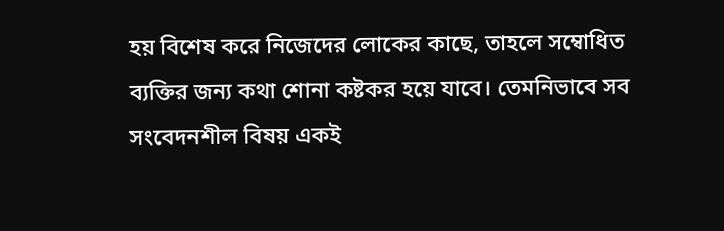হয় বিশেষ করে নিজেদের লোকের কাছে, তাহলে সম্বোধিত ব্যক্তির জন্য কথা শোনা কষ্টকর হয়ে যাবে। তেমনিভাবে সব সংবেদনশীল বিষয় একই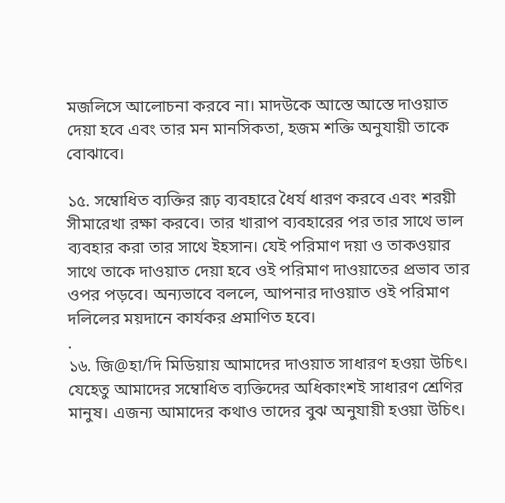মজলিসে আলোচনা করবে না। মাদউকে আস্তে আস্তে দাওয়াত দেয়া হবে এবং তার মন মানসিকতা, হজম শক্তি অনুযায়ী তাকে বোঝাবে।

১৫. সম্বোধিত ব্যক্তির রূঢ় ব্যবহারে ধৈর্য ধারণ করবে এবং শরয়ী সীমারেখা রক্ষা করবে। তার খারাপ ব্যবহারের পর তার সাথে ভাল ব্যবহার করা তার সাথে ইহসান। যেই পরিমাণ দয়া ও তাকওয়ার সাথে তাকে দাওয়াত দেয়া হবে ওই পরিমাণ দাওয়াতের প্রভাব তার ওপর পড়বে। অন্যভাবে বললে, আপনার দাওয়াত ওই পরিমাণ দলিলের ময়দানে কার্যকর প্রমাণিত হবে।
.
১৬. জি@হা/দি মিডিয়ায় আমাদের দাওয়াত সাধারণ হওয়া উচিৎ। যেহেতু আমাদের সম্বোধিত ব্যক্তিদের অধিকাংশই সাধারণ শ্রেণির মানুষ। এজন্য আমাদের কথাও তাদের বুঝ অনুযায়ী হওয়া উচিৎ।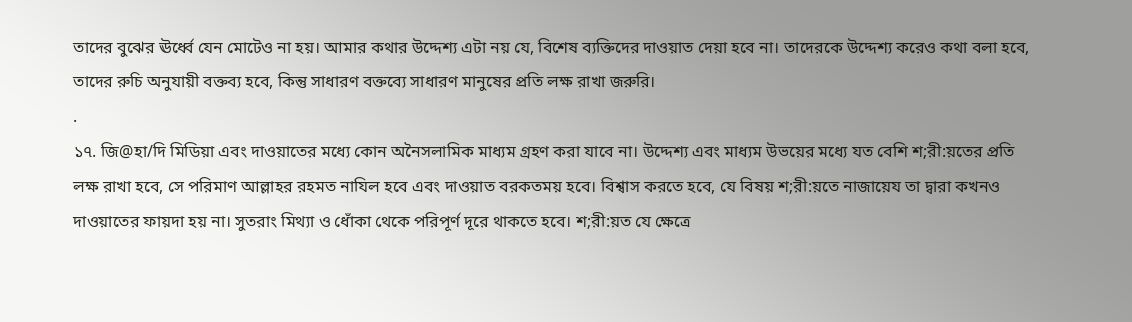তাদের বুঝের ঊর্ধ্বে যেন মোটেও না হয়। আমার কথার উদ্দেশ্য এটা নয় যে, বিশেষ ব্যক্তিদের দাওয়াত দেয়া হবে না। তাদেরকে উদ্দেশ্য করেও কথা বলা হবে, তাদের রুচি অনুযায়ী বক্তব্য হবে, কিন্তু সাধারণ বক্তব্যে সাধারণ মানুষের প্রতি লক্ষ রাখা জরুরি।
.
১৭. জি@হা/দি মিডিয়া এবং দাওয়াতের মধ্যে কোন অনৈসলামিক মাধ্যম গ্রহণ করা যাবে না। উদ্দেশ্য এবং মাধ্যম উভয়ের মধ্যে যত বেশি শ;রী:য়তের প্রতি লক্ষ রাখা হবে, সে পরিমাণ আল্লাহর রহমত নাযিল হবে এবং দাওয়াত বরকতময় হবে। বিশ্বাস করতে হবে, যে বিষয় শ;রী:য়তে নাজায়েয তা দ্বারা কখনও দাওয়াতের ফায়দা হয় না। সুতরাং মিথ্যা ও ধোঁকা থেকে পরিপূর্ণ দূরে থাকতে হবে। শ;রী:য়ত যে ক্ষেত্রে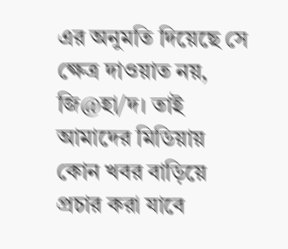এর অনুমতি দিয়েছে সে ক্ষেত্র দাওয়াত নয়, জি@হা/দ। তাই আমাদের মিডিয়ায় কোন খবর বাড়িয়ে প্রচার করা যাবে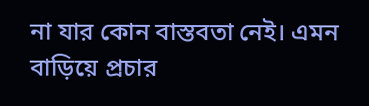না যার কোন বাস্তবতা নেই। এমন বাড়িয়ে প্রচার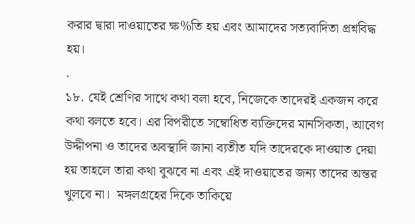করার দ্বারা দাওয়াতের ক্ষ%তি হয় এবং আমাদের সত্যবাদিতা প্রশ্নবিদ্ধ হয়।
.
১৮. যেই শ্রেণির সাথে কথা বলা হবে, নিজেকে তাদেরই একজন করে কথা বলতে হবে। এর বিপরীতে সম্বোধিত ব্যক্তিদের মানসিকতা, আবেগ উদ্দীপনা ও তাদের অবস্থাদি জানা ব্যতীত যদি তাদেরকে দাওয়াত দেয়া হয় তাহলে তারা কথা বুঝবে না এবং এই দাওয়াতের জন্য তাদের অন্তর খুলবে না।  মঙ্গলগ্রহের দিকে তাকিয়ে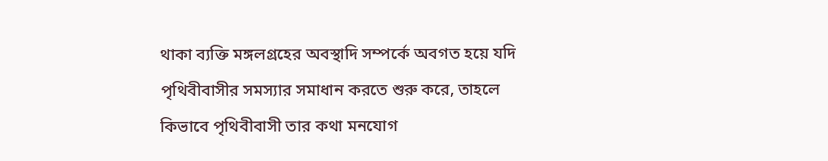থাকা ব্যক্তি মঙ্গলগ্রহের অবস্থাদি সম্পর্কে অবগত হয়ে যদি পৃথিবীবাসীর সমস্যার সমাধান করতে শুরু করে, তাহলে কিভাবে পৃথিবীবাসী তার কথা মনযোগ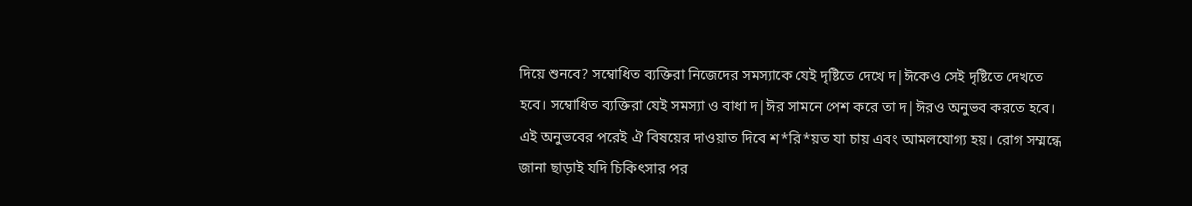দিয়ে শুনবে? সম্বোধিত ব্যক্তিরা নিজেদের সমস্যাকে যেই দৃষ্টিতে দেখে দ|ঈকেও সেই দৃষ্টিতে দেখতে হবে। সম্বোধিত ব্যক্তিরা যেই সমস্যা ও বাধা দ|ঈর সামনে পেশ করে তা দ|ঈরও অনুভব করতে হবে। এই অনুভবের পরেই ঐ বিষয়ের দাওয়াত দিবে শ*রি*য়ত যা চায় এবং আমলযোগ্য হয়। রোগ সম্মন্ধে জানা ছাড়াই যদি চিকিৎসার পর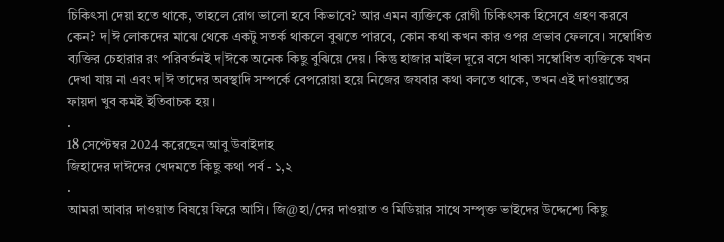চিকিৎসা দেয়া হতে থাকে, তাহলে রোগ ভালো হবে কিভাবে? আর এমন ব্যক্তিকে রোগী চিকিৎসক হিসেবে গ্রহণ করবে কেন? দ|ঈ লোকদের মাঝে থেকে একটু সতর্ক থাকলে বুঝতে পারবে, কোন কথা কখন কার ওপর প্রভাব ফেলবে। সম্বোধিত ব্যক্তির চেহারার রং পরিবর্তনই দ|ঈকে অনেক কিছু বুঝিয়ে দেয়। কিন্তু হাজার মাইল দূরে বসে থাকা সম্বোধিত ব্যক্তিকে যখন দেখা যায় না এবং দ|ঈ তাদের অবস্থাদি সম্পর্কে বেপরোয়া হয়ে নিজের জযবার কথা বলতে থাকে, তখন এই দাওয়াতের ফায়দা খুব কমই ইতিবাচক হয়।
.
18 সেপ্টেম্বর 2024 করেছেন আবু উবাইদাহ
জিহাদের দাঈদের খেদমতে কিছু কথা পর্ব - ১,২
.
আমরা আবার দাওয়াত বিষয়ে ফিরে আসি। জি@হা/দের দাওয়াত ও মিডিয়ার সাথে সম্পৃক্ত ভাইদের উদ্দেশ্যে কিছু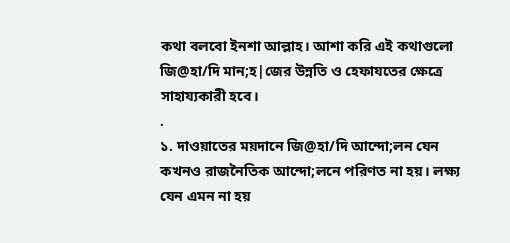কথা বলবো ইনশা আল্লাহ। আশা করি এই কথাগুলো জি@হা/দি মান;হ|জের উন্নতি ও হেফাযতের ক্ষেত্রে সাহায্যকারী হবে।
.
১. দাওয়াতের ময়দানে জি@হা/দি আন্দো;লন যেন কখনও রাজনৈতিক আন্দো;লনে পরিণত না হয়। লক্ষ্য যেন এমন না হয়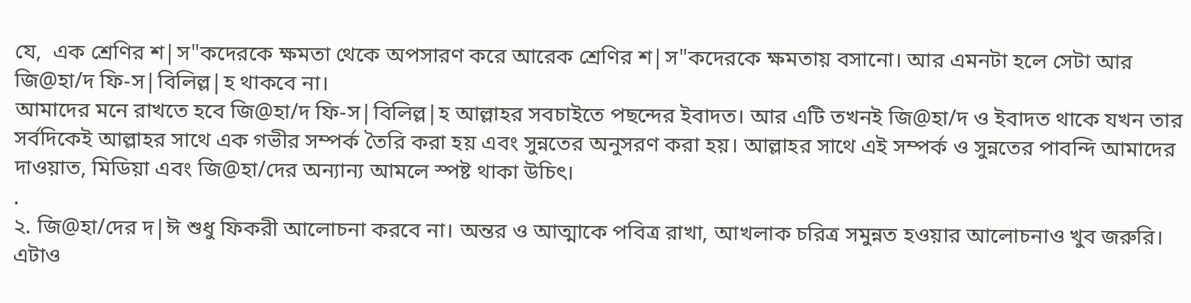যে,  এক শ্রেণির শ|স"কদেরকে ক্ষমতা থেকে অপসারণ করে আরেক শ্রেণির শ|স"কদেরকে ক্ষমতায় বসানো। আর এমনটা হলে সেটা আর জি@হা/দ ফি-স|বিলিল্ল|হ থাকবে না।
আমাদের মনে রাখতে হবে জি@হা/দ ফি-স|বিলিল্ল|হ আল্লাহর সবচাইতে পছন্দের ইবাদত। আর এটি তখনই জি@হা/দ ও ইবাদত থাকে যখন তার সর্বদিকেই আল্লাহর সাথে এক গভীর সম্পর্ক তৈরি করা হয় এবং সুন্নতের অনুসরণ করা হয়। আল্লাহর সাথে এই সম্পর্ক ও সুন্নতের পাবন্দি আমাদের দাওয়াত, মিডিয়া এবং জি@হা/দের অন্যান্য আমলে স্পষ্ট থাকা উচিৎ।
.
২. জি@হা/দের দ|ঈ শুধু ফিকরী আলোচনা করবে না। অন্তর ও আত্মাকে পবিত্র রাখা, আখলাক চরিত্র সমুন্নত হওয়ার আলোচনাও খুব জরুরি। এটাও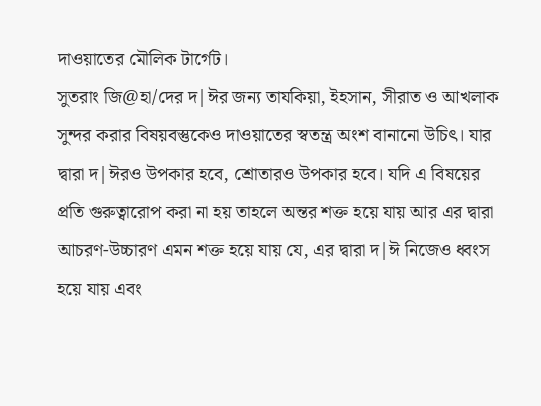দাওয়াতের মৌলিক টার্গেট।
সুতরাং জি@হা/দের দ|ঈর জন্য তাযকিয়া, ইহসান, সীরাত ও আখলাক সুন্দর করার বিষয়বস্তুকেও দাওয়াতের স্বতন্ত্র অংশ বানানো উচিৎ। যার দ্বারা দ|ঈরও উপকার হবে, শ্রোতারও উপকার হবে। যদি এ বিষয়ের প্রতি গুরুত্বারোপ করা না হয় তাহলে অন্তর শক্ত হয়ে যায় আর এর দ্বারা আচরণ-উচ্চারণ এমন শক্ত হয়ে যায় যে, এর দ্বারা দ|ঈ নিজেও ধ্বংস হয়ে যায় এবং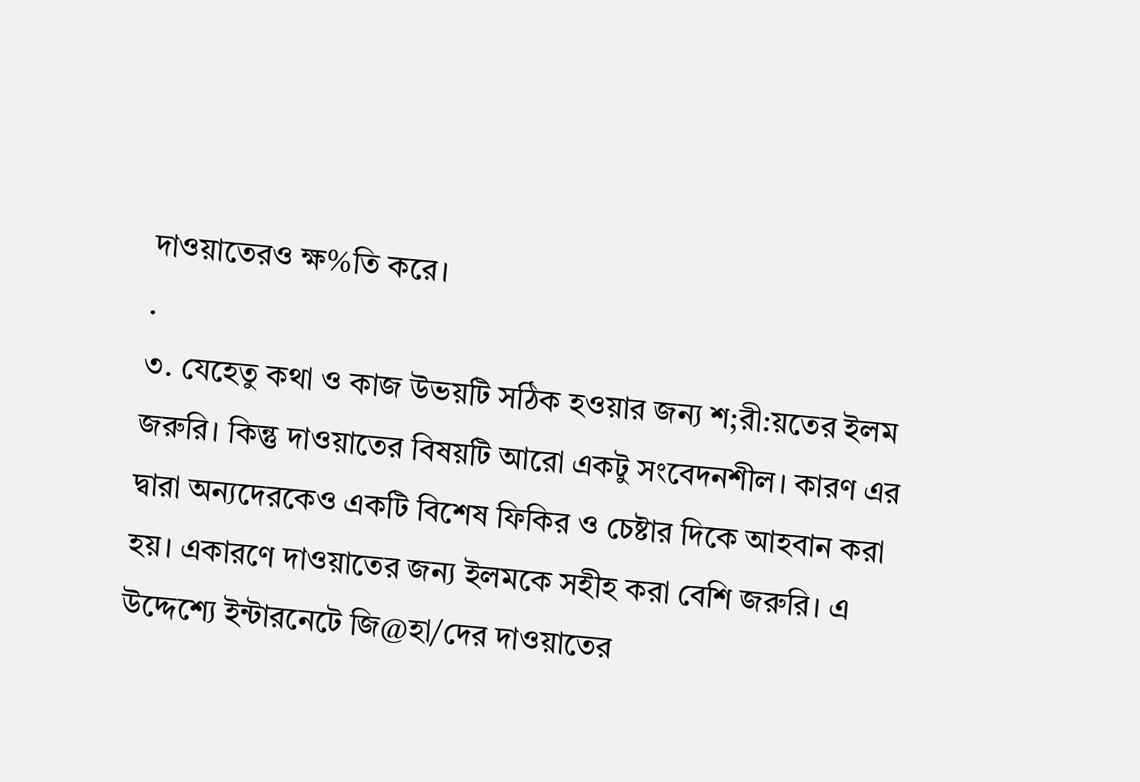দাওয়াতেরও ক্ষ%তি করে।
.
৩. যেহেতু কথা ও কাজ উভয়টি সঠিক হওয়ার জন্য শ;রী:য়তের ইলম জরুরি। কিন্তু দাওয়াতের বিষয়টি আরো একটু সংবেদনশীল। কারণ এর দ্বারা অন্যদেরকেও একটি বিশেষ ফিকির ও চেষ্টার দিকে আহবান করা হয়। একারণে দাওয়াতের জন্য ইলমকে সহীহ করা বেশি জরুরি। এ উদ্দেশ্যে ইন্টারনেটে জি@হা/দের দাওয়াতের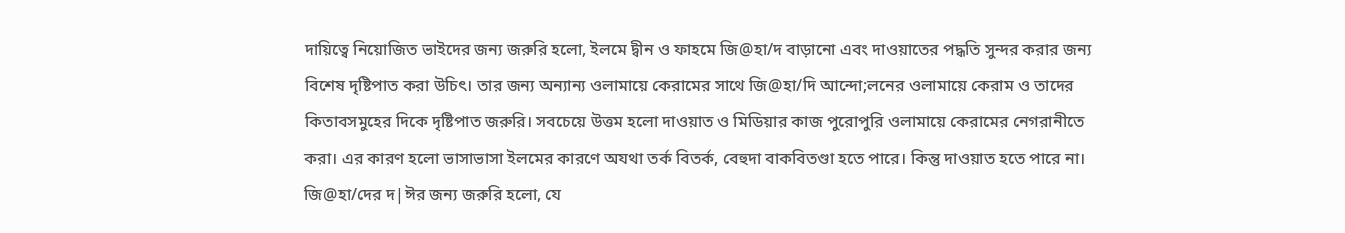দায়িত্বে নিয়োজিত ভাইদের জন্য জরুরি হলো, ইলমে দ্বীন ও ফাহমে জি@হা/দ বাড়ানো এবং দাওয়াতের পদ্ধতি সুন্দর করার জন্য বিশেষ দৃষ্টিপাত করা উচিৎ। তার জন্য অন্যান্য ওলামায়ে কেরামের সাথে জি@হা/দি আন্দো;লনের ওলামায়ে কেরাম ও তাদের কিতাবসমুহের দিকে দৃষ্টিপাত জরুরি। সবচেয়ে উত্তম হলো দাওয়াত ও মিডিয়ার কাজ পুরোপুরি ওলামায়ে কেরামের নেগরানীতে করা। এর কারণ হলো ভাসাভাসা ইলমের কারণে অযথা তর্ক বিতর্ক, বেহুদা বাকবিতণ্ডা হতে পারে। কিন্তু দাওয়াত হতে পারে না। জি@হা/দের দ|ঈর জন্য জরুরি হলো, যে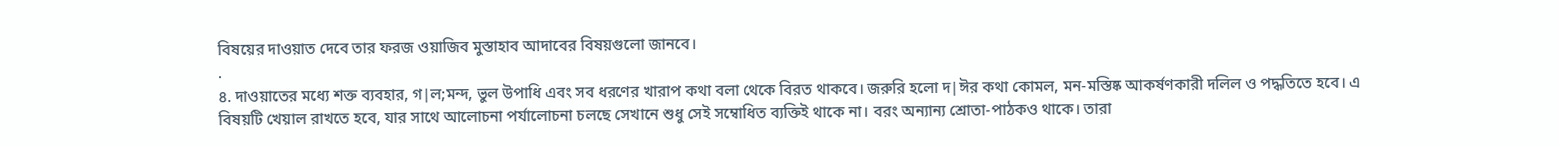বিষয়ের দাওয়াত দেবে তার ফরজ ওয়াজিব মুস্তাহাব আদাবের বিষয়গুলো জানবে।
.
৪. দাওয়াতের মধ্যে শক্ত ব্যবহার, গ|ল;মন্দ, ভুল উপাধি এবং সব ধরণের খারাপ কথা বলা থেকে বিরত থাকবে। জরুরি হলো দ|ঈর কথা কোমল, মন-মস্তিষ্ক আকর্ষণকারী দলিল ও পদ্ধতিতে হবে। এ বিষয়টি খেয়াল রাখতে হবে, যার সাথে আলোচনা পর্যালোচনা চলছে সেখানে শুধু সেই সম্বোধিত ব্যক্তিই থাকে না। বরং অন্যান্য শ্রোতা-পাঠকও থাকে। তারা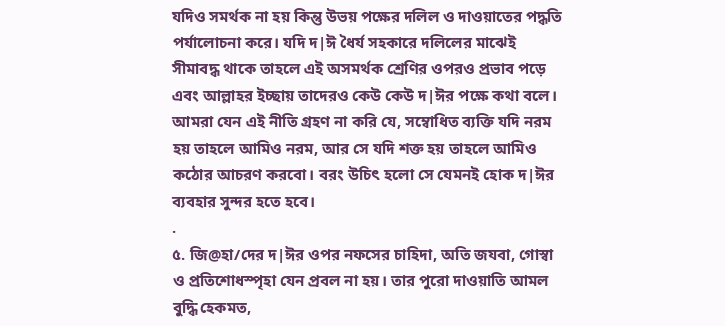যদিও সমর্থক না হয় কিন্তু উভয় পক্ষের দলিল ও দাওয়াতের পদ্ধতি পর্যালোচনা করে। যদি দ|ঈ ধৈর্য সহকারে দলিলের মাঝেই সীমাবদ্ধ থাকে তাহলে এই অসমর্থক শ্রেণির ওপরও প্রভাব পড়ে এবং আল্লাহর ইচ্ছায় তাদেরও কেউ কেউ দ|ঈর পক্ষে কথা বলে। আমরা যেন এই নীতি গ্রহণ না করি যে, সম্বোধিত ব্যক্তি যদি নরম হয় তাহলে আমিও নরম, আর সে যদি শক্ত হয় তাহলে আমিও কঠোর আচরণ করবো। বরং উচিৎ হলো সে যেমনই হোক দ|ঈর ব্যবহার সুন্দর হতে হবে।
.
৫. জি@হা/দের দ|ঈর ওপর নফসের চাহিদা, অতি জযবা, গোস্বা ও প্রতিশোধস্পৃহা যেন প্রবল না হয়। তার পুরো দাওয়াতি আমল বুদ্ধি হেকমত,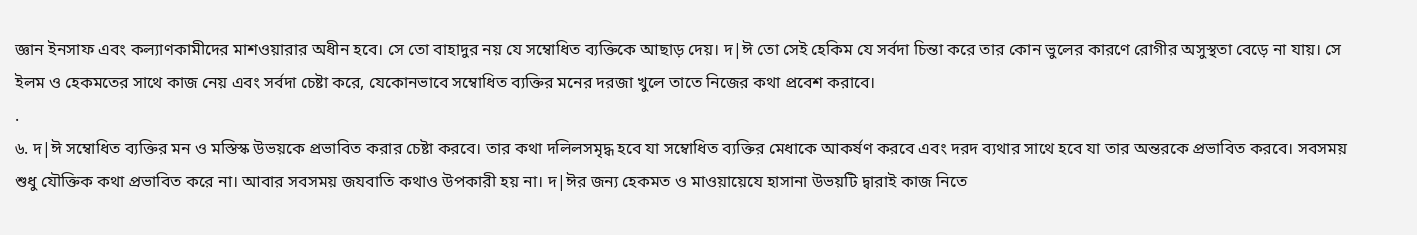জ্ঞান ইনসাফ এবং কল্যাণকামীদের মাশওয়ারার অধীন হবে। সে তো বাহাদুর নয় যে সম্বোধিত ব্যক্তিকে আছাড় দেয়। দ|ঈ তো সেই হেকিম যে সর্বদা চিন্তা করে তার কোন ভুলের কারণে রোগীর অসুস্থতা বেড়ে না যায়। সে ইলম ও হেকমতের সাথে কাজ নেয় এবং সর্বদা চেষ্টা করে, যেকোনভাবে সম্বোধিত ব্যক্তির মনের দরজা খুলে তাতে নিজের কথা প্রবেশ করাবে।
.
৬. দ|ঈ সম্বোধিত ব্যক্তির মন ও মস্তিস্ক উভয়কে প্রভাবিত করার চেষ্টা করবে। তার কথা দলিলসমৃদ্ধ হবে যা সম্বোধিত ব্যক্তির মেধাকে আকর্ষণ করবে এবং দরদ ব্যথার সাথে হবে যা তার অন্তরকে প্রভাবিত করবে। সবসময় শুধু যৌক্তিক কথা প্রভাবিত করে না। আবার সবসময় জযবাতি কথাও উপকারী হয় না। দ|ঈর জন্য হেকমত ও মাওয়ায়েযে হাসানা উভয়টি দ্বারাই কাজ নিতে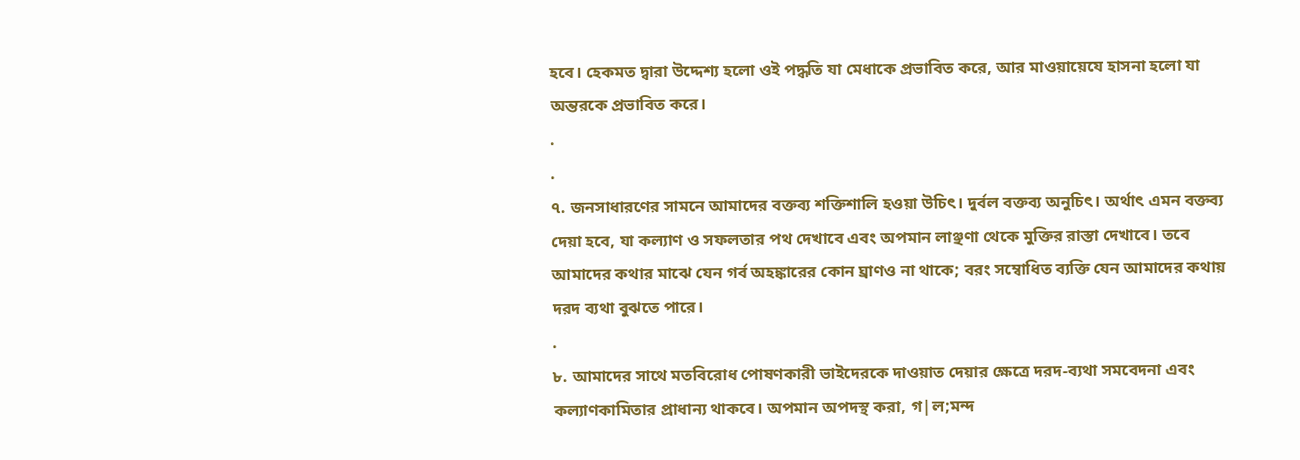হবে। হেকমত দ্বারা উদ্দেশ্য হলো ওই পদ্ধতি যা মেধাকে প্রভাবিত করে, আর মাওয়ায়েযে হাসনা হলো যা অন্তরকে প্রভাবিত করে।
.
.
৭. জনসাধারণের সামনে আমাদের বক্তব্য শক্তিশালি হওয়া উচিৎ। দুর্বল বক্তব্য অনুচিৎ। অর্থাৎ এমন বক্তব্য দেয়া হবে, যা কল্যাণ ও সফলতার পথ দেখাবে এবং অপমান লাঞ্ছণা থেকে মুক্তির রাস্তা দেখাবে। তবে আমাদের কথার মাঝে যেন গর্ব অহঙ্কারের কোন ঘ্রাণও না থাকে; বরং সম্বোধিত ব্যক্তি যেন আমাদের কথায় দরদ ব্যথা বুঝতে পারে।
.
৮. আমাদের সাথে মতবিরোধ পোষণকারী ভাইদেরকে দাওয়াত দেয়ার ক্ষেত্রে দরদ-ব্যথা সমবেদনা এবং কল্যাণকামিতার প্রাধান্য থাকবে। অপমান অপদস্থ করা, গ|ল;মন্দ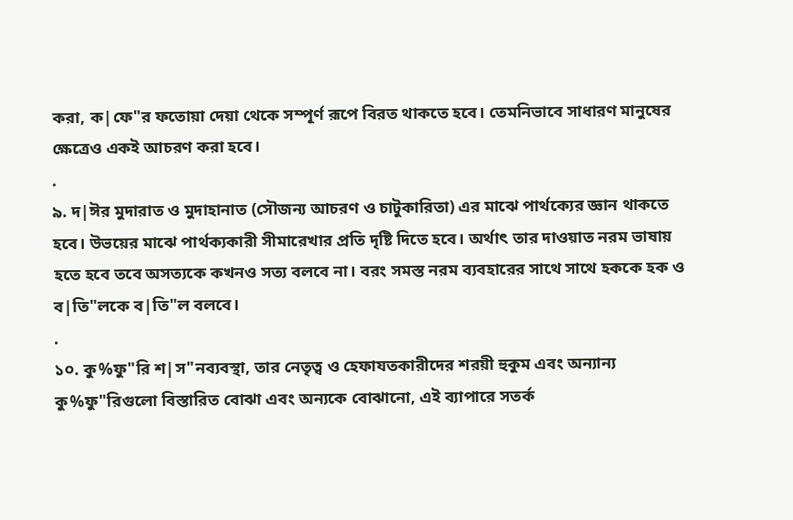করা, ক|ফে"র ফতোয়া দেয়া থেকে সম্পূর্ণ রূপে বিরত থাকতে হবে। তেমনিভাবে সাধারণ মানুষের ক্ষেত্রেও একই আচরণ করা হবে।
.
৯. দ|ঈর মুদারাত ও মুদাহানাত (সৌজন্য আচরণ ও চাটুকারিতা) এর মাঝে পার্থক্যের জ্ঞান থাকতে হবে। উভয়ের মাঝে পার্থক্যকারী সীমারেখার প্রতি দৃষ্টি দিতে হবে। অর্থাৎ তার দাওয়াত নরম ভাষায় হতে হবে তবে অসত্যকে কখনও সত্য বলবে না। বরং সমস্ত নরম ব্যবহারের সাথে সাথে হককে হক ও ব|তি"লকে ব|তি"ল বলবে।
.
১০. কু%ফু"রি শ|স"নব্যবস্থা, তার নেতৃত্ব ও হেফাযতকারীদের শরয়ী হুকুম এবং অন্যান্য কু%ফু"রিগুলো বিস্তারিত বোঝা এবং অন্যকে বোঝানো, এই ব্যাপারে সতর্ক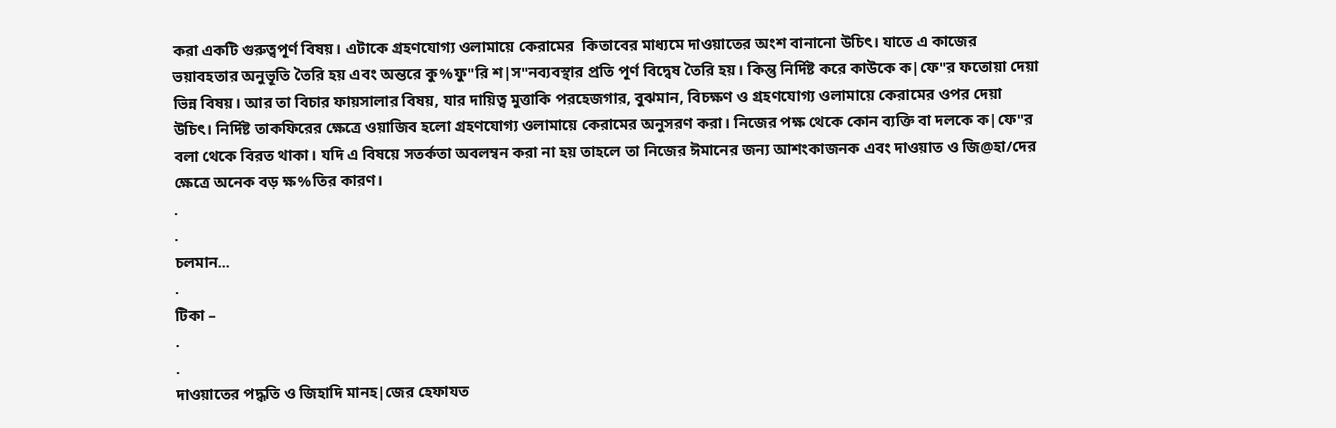করা একটি গুরুত্বপূর্ণ বিষয়। এটাকে গ্রহণযোগ্য ওলামায়ে কেরামের  কিতাবের মাধ্যমে দাওয়াতের অংশ বানানো উচিৎ। যাতে এ কাজের ভয়াবহতার অনুভূতি তৈরি হয় এবং অন্তরে কু%ফু"রি শ|স"নব্যবস্থার প্রতি পূর্ণ বিদ্বেষ তৈরি হয়। কিন্তু নির্দিষ্ট করে কাউকে ক|ফে"র ফতোয়া দেয়া ভিন্ন বিষয়। আর তা বিচার ফায়সালার বিষয়, যার দায়িত্ব মুত্তাকি পরহেজগার, বুঝমান, বিচক্ষণ ও গ্রহণযোগ্য ওলামায়ে কেরামের ওপর দেয়া উচিৎ। নির্দিষ্ট তাকফিরের ক্ষেত্রে ওয়াজিব হলো গ্রহণযোগ্য ওলামায়ে কেরামের অনুসরণ করা। নিজের পক্ষ থেকে কোন ব্যক্তি বা দলকে ক|ফে"র বলা থেকে বিরত থাকা। যদি এ বিষয়ে সতর্কতা অবলম্বন করা না হয় তাহলে তা নিজের ঈমানের জন্য আশংকাজনক এবং দাওয়াত ও জি@হা/দের ক্ষেত্রে অনেক বড় ক্ষ%তির কারণ।
.
.
চলমান...
.
টিকা –
.
.
দাওয়াতের পদ্ধতি ও জিহাদি মানহ|জের হেফাযত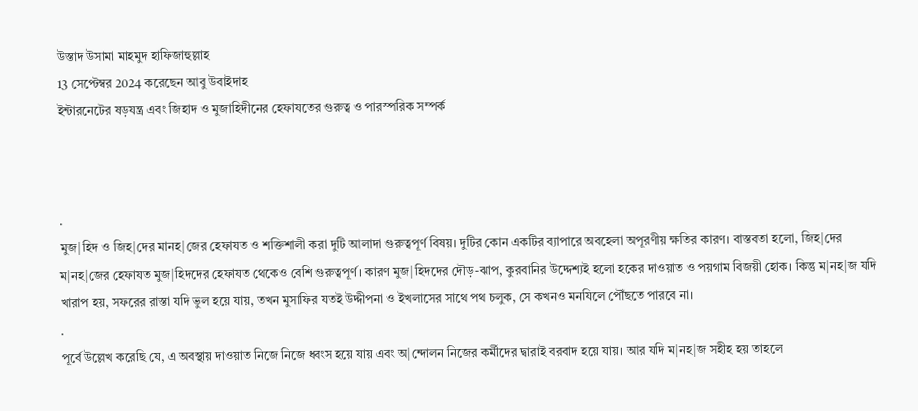উস্তাদ উসামা মাহমুদ হাফিজাহুল্লাহ
13 সেপ্টেম্বর 2024 করেছেন আবু উবাইদাহ
ইন্টারনেটের ষড়যন্ত্র এবং জিহাদ ও মুজাহিদীনের হেফাযতের গুরুত্ব ও পারস্পরিক সম্পর্ক



.
মুজ|হিদ ও জিহ|দের মানহ|জের হেফাযত ও শক্তিশালী করা দুটি আলাদা গুরুত্বপূর্ণ বিষয়। দুটির কোন একটির ব্যাপারে অবহেলা অপূরণীয় ক্ষতির কারণ। বাস্তবতা হলো, জিহ|দের ম|নহ|জের হেফাযত মুজ|হিদদের হেফাযত থেকেও বেশি গুরুত্বপূর্ণ। কারণ মুজ|হিদদের দৌড়-ঝাপ, কুরবানির উদ্দেশ্যই হলো হকের দাওয়াত ও পয়গাম বিজয়ী হোক। কিন্তু ম|নহ|জ যদি খারাপ হয়, সফরের রাস্তা যদি ভুল হয়ে যায়, তখন মুসাফির যতই উদ্দীপনা ও ইখলাসের সাথে পথ চলুক, সে কখনও মনযিলে পৌঁছতে পারবে না।
.
পূর্বে উল্লেখ করেছি যে, এ অবস্থায় দাওয়াত নিজে নিজে ধ্বংস হয়ে যায় এবং অ|ন্দোলন নিজের কর্মীদের দ্বারাই বরবাদ হয়ে যায়। আর যদি ম|নহ|জ সহীহ হয় তাহলে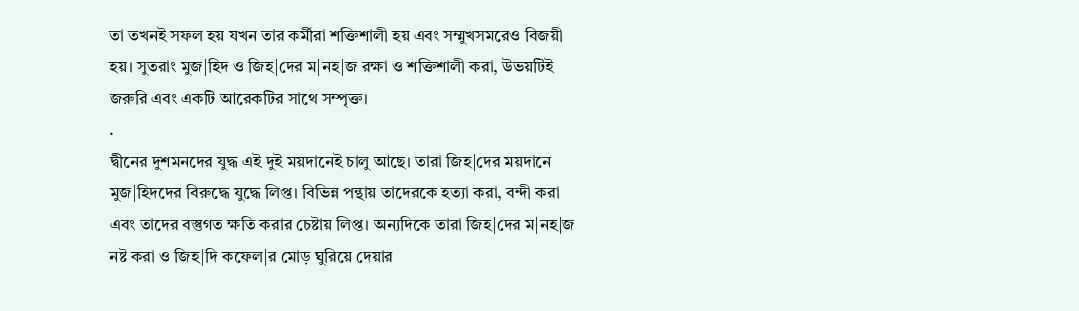তা তখনই সফল হয় যখন তার কর্মীরা শক্তিশালী হয় এবং সম্মুখসমরেও বিজয়ী হয়। সুতরাং মুজ|হিদ ও জিহ|দের ম|নহ|জ রক্ষা ও শক্তিশালী করা, উভয়টিই জরুরি এবং একটি আরেকটির সাথে সম্পৃক্ত।
.
দ্বীনের দুশমনদের যুদ্ধ এই দুই ময়দানেই চালু আছে। তারা জিহ|দের ময়দানে মুজ|হিদদের বিরুদ্ধে যুদ্ধে লিপ্ত। বিভিন্ন পন্থায় তাদেরকে হত্যা করা, বন্দী করা এবং তাদের বস্তুগত ক্ষতি করার চেষ্টায় লিপ্ত। অন্যদিকে তারা জিহ|দের ম|নহ|জ নষ্ট করা ও জিহ|দি কফেল|র মোড় ঘুরিয়ে দেয়ার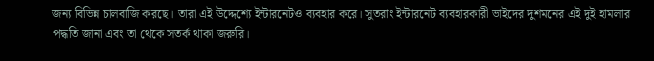জন্য বিভিন্ন চালবাজি করছে। তারা এই উদ্দেশ্যে ইন্টারনেটও ব্যবহার করে। সুতরাং ইন্টারনেট ব্যবহারকারী ভাইদের দুশমনের এই দুই হামলার পদ্ধতি জানা এবং তা থেকে সতর্ক থাকা জরুরি।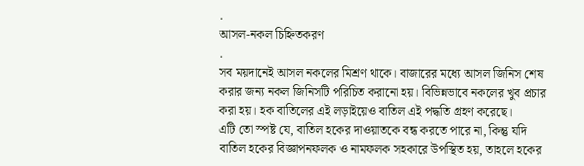.
আসল-নকল চিহ্নিতকরণ
.
সব ময়দানেই আসল নকলের মিশ্রণ থাকে। বাজারের মধ্যে আসল জিনিস শেষ করার জন্য নকল জিনিসটি পরিচিত করানো হয়। বিভিন্নভাবে নকলের খুব প্রচার করা হয়। হক বাতিলের এই লড়াইয়েও বাতিল এই পদ্ধতি গ্রহণ করেছে।
এটি তো স্পষ্ট যে, বাতিল হকের দাওয়াতকে বন্ধ করতে পারে না, কিন্তু যদি বাতিল হকের বিজ্ঞাপনফলক ও নামফলক সহকারে উপস্থিত হয়, তাহলে হকের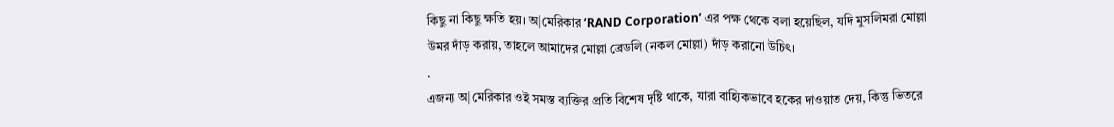কিছু না কিছু ক্ষতি হয়। অ|মেরিকার ‘RAND Corporation’ এর পক্ষ থেকে বলা হয়েছিল, যদি মুসলিমরা মোল্লা উমর দাঁড় করায়, তাহলে আমাদের মোল্লা ব্রেডলি (নকল মোল্লা) দাঁড় করানো উচিৎ।
.
এজন্য অ|মেরিকার ওই সমস্ত ব্যক্তির প্রতি বিশেষ দৃষ্টি থাকে, যারা বাহ্যিকভাবে হকের দাওয়াত দেয়, কিন্তু ভিতরে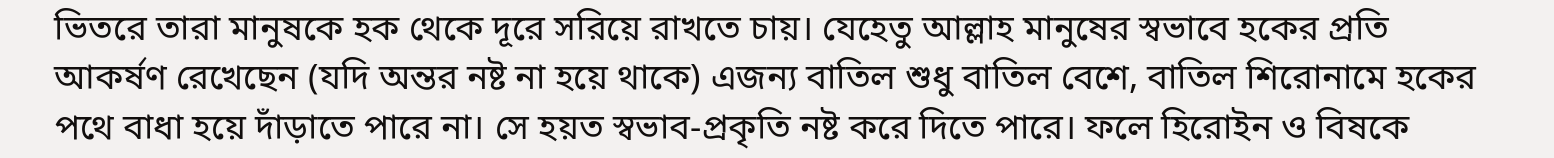ভিতরে তারা মানুষকে হক থেকে দূরে সরিয়ে রাখতে চায়। যেহেতু আল্লাহ মানুষের স্বভাবে হকের প্রতি আকর্ষণ রেখেছেন (যদি অন্তর নষ্ট না হয়ে থাকে) এজন্য বাতিল শুধু বাতিল বেশে, বাতিল শিরোনামে হকের পথে বাধা হয়ে দাঁড়াতে পারে না। সে হয়ত স্বভাব-প্রকৃতি নষ্ট করে দিতে পারে। ফলে হিরোইন ও বিষকে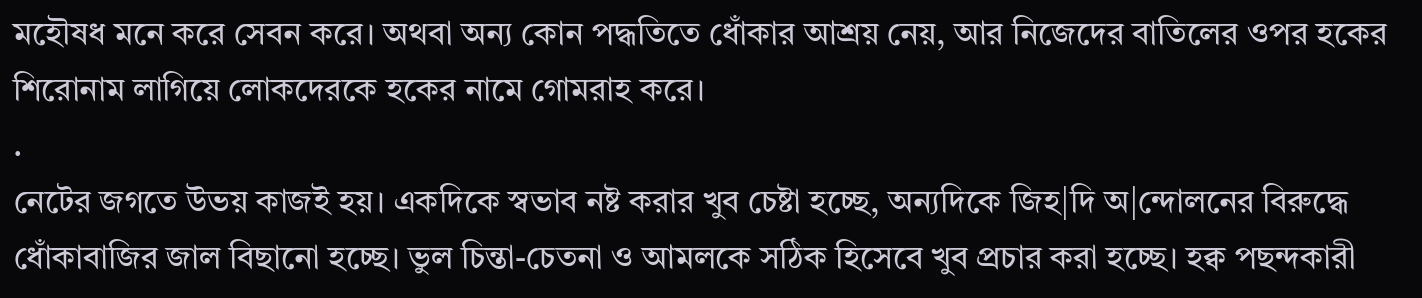মহৌষধ মনে করে সেবন করে। অথবা অন্য কোন পদ্ধতিতে ধোঁকার আশ্রয় নেয়, আর নিজেদের বাতিলের ওপর হকের শিরোনাম লাগিয়ে লোকদেরকে হকের নামে গোমরাহ করে।
.
নেটের জগতে উভয় কাজই হয়। একদিকে স্বভাব নষ্ট করার খুব চেষ্টা হচ্ছে, অন্যদিকে জিহ|দি অ|ন্দোলনের বিরুদ্ধে ধোঁকাবাজির জাল বিছানো হচ্ছে। ভুল চিন্তা-চেতনা ও আমলকে সঠিক হিসেবে খুব প্রচার করা হচ্ছে। হক্ব পছন্দকারী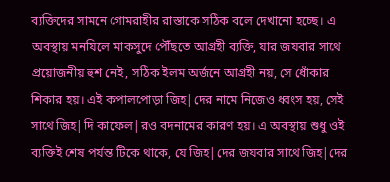ব্যক্তিদের সামনে গোমরাহীর রাস্তাকে সঠিক বলে দেখানো হচ্ছে। এ অবস্থায় মনযিলে মাকসুদে পৌঁছতে আগ্রহী ব্যক্তি, যার জযবার সাথে প্রয়োজনীয় হুশ নেই, সঠিক ইলম অর্জনে আগ্রহী নয়, সে ধোঁকার শিকার হয়। এই কপালপোড়া জিহ|দের নামে নিজেও ধ্বংস হয়, সেই সাথে জিহ|দি কাফেল|রও বদনামের কারণ হয়। এ অবস্থায় শুধু ওই ব্যক্তিই শেষ পর্যন্ত টিকে থাকে, যে জিহ|দের জযবার সাথে জিহ|দের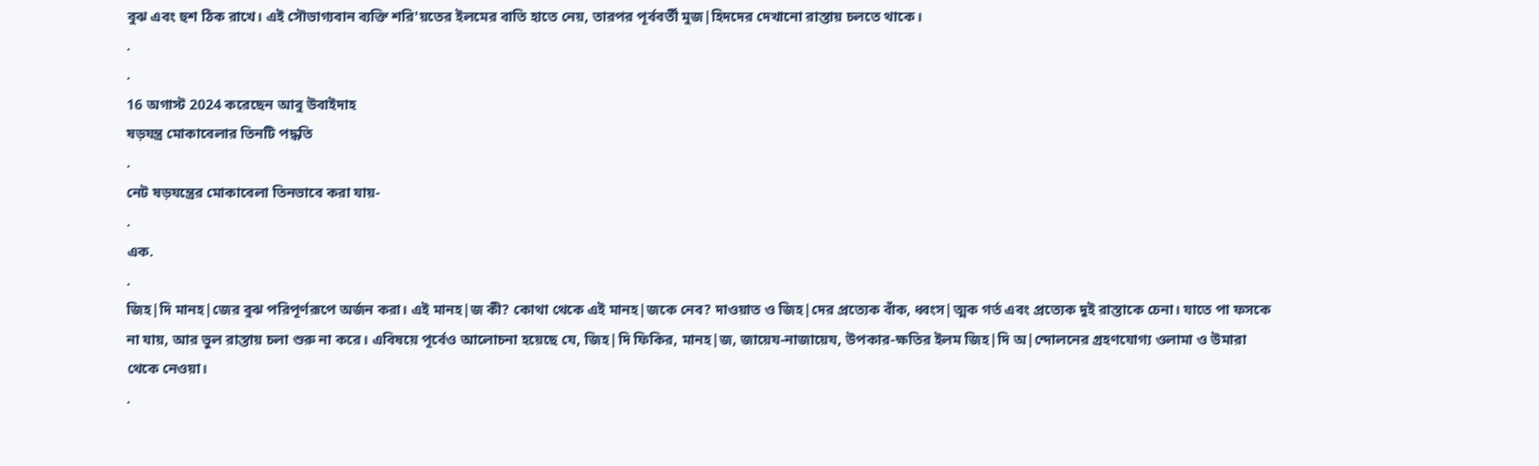বুঝ এবং হুশ ঠিক রাখে। এই সৌভাগ্যবান ব্যক্তি শরি'য়তের ইলমের বাতি হাতে নেয়, তারপর পূর্ববর্তী মুজ|হিদদের দেখানো রাস্তায় চলতে থাকে।
.
.
16 অগাস্ট 2024 করেছেন আবু উবাইদাহ
ষড়যন্ত্র মোকাবেলার তিনটি পদ্ধতি
.
নেট ষড়যন্ত্রের মোকাবেলা তিনভাবে করা যায়-
.
এক.
.
জিহ|দি মানহ|জের বুঝ পরিপূর্ণরূপে অর্জন করা। এই মানহ|জ কী? কোথা থেকে এই মানহ|জকে নেব? দাওয়াত ও জিহ|দের প্রত্যেক বাঁক, ধ্বংস|ত্মক গর্ত এবং প্রত্যেক দুই রাস্তাকে চেনা। যাতে পা ফসকে না যায়, আর ভুল রাস্তায় চলা শুরু না করে। এবিষয়ে পূর্বেও আলোচনা হয়েছে যে, জিহ|দি ফিকির, মানহ|জ, জায়েয-নাজায়েয, উপকার-ক্ষতির ইলম জিহ|দি অ|ন্দোলনের গ্রহণযোগ্য ওলামা ও উমারা থেকে নেওয়া।
.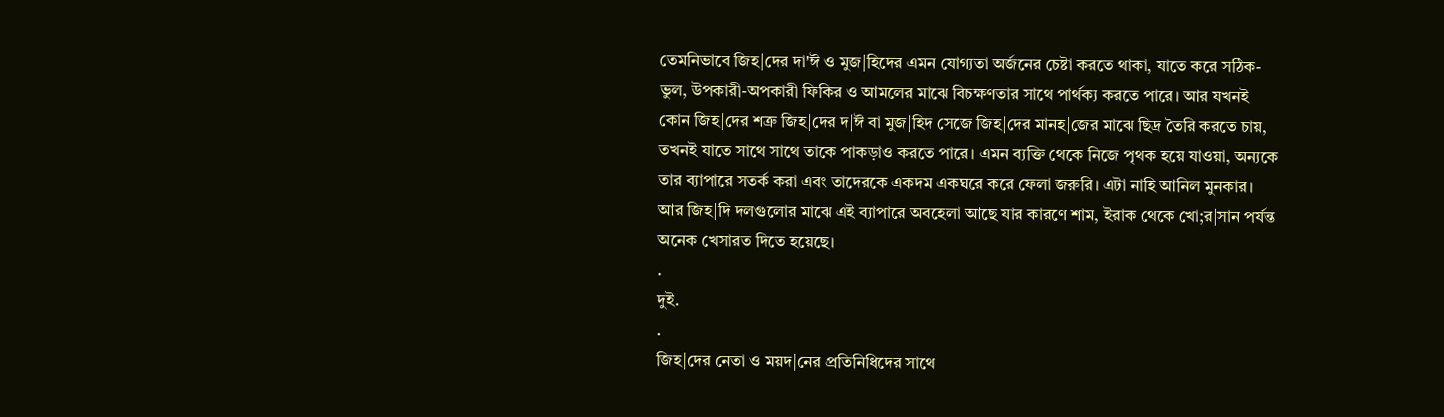তেমনিভাবে জিহ|দের দা'ঈ ও মুজ|হিদের এমন যোগ্যতা অর্জনের চেষ্টা করতে থাকা, যাতে করে সঠিক-ভুল, উপকারী-অপকারী ফিকির ও আমলের মাঝে বিচক্ষণতার সাথে পার্থক্য করতে পারে। আর যখনই কোন জিহ|দের শত্রু জিহ|দের দ|ঈ বা মুজ|হিদ সেজে জিহ|দের মানহ|জের মাঝে ছিদ্র তৈরি করতে চায়, তখনই যাতে সাথে সাথে তাকে পাকড়াও করতে পারে। এমন ব্যক্তি থেকে নিজে পৃথক হয়ে যাওয়া, অন্যকে তার ব্যাপারে সতর্ক করা এবং তাদেরকে একদম একঘরে করে ফেলা জরুরি। এটা নাহি আনিল মুনকার। আর জিহ|দি দলগুলোর মাঝে এই ব্যাপারে অবহেলা আছে যার কারণে শাম, ইরাক থেকে খো;র|সান পর্যন্ত অনেক খেসারত দিতে হয়েছে।
.
দুই.
.
জিহ|দের নেতা ও ময়দ|নের প্রতিনিধিদের সাথে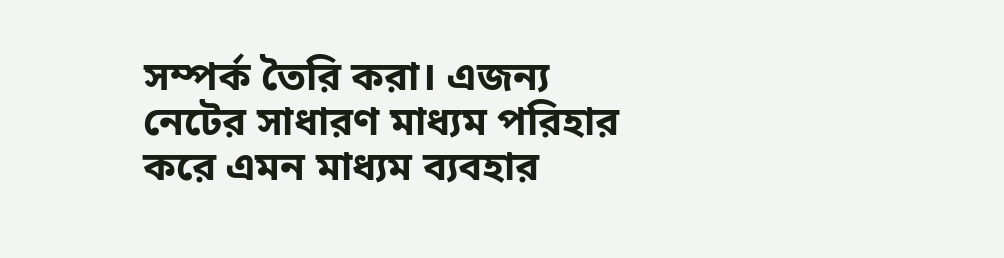সম্পর্ক তৈরি করা। এজন্য নেটের সাধারণ মাধ্যম পরিহার করে এমন মাধ্যম ব্যবহার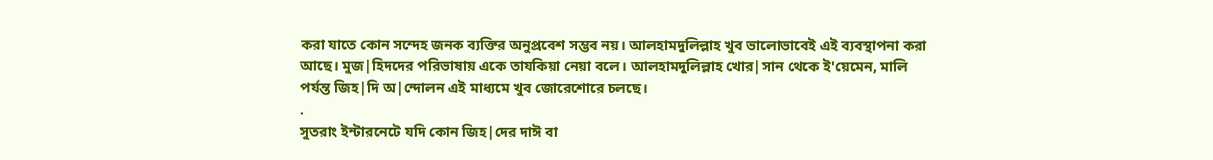করা যাতে কোন সন্দেহ জনক ব্যক্তির অনুপ্রবেশ সম্ভব নয়। আলহামদুলিল্লাহ খুব ভালোভাবেই এই ব্যবস্থাপনা করা আছে। মুজ|হিদদের পরিভাষায় একে তাযকিয়া নেয়া বলে। আলহামদুলিল্লাহ খোর|সান থেকে ই'য়েমেন, মালি পর্যন্ত জিহ|দি অ|ন্দোলন এই মাধ্যমে খুব জোরেশোরে চলছে।
.
সুতরাং ইন্টারনেটে যদি কোন জিহ|দের দাঈ বা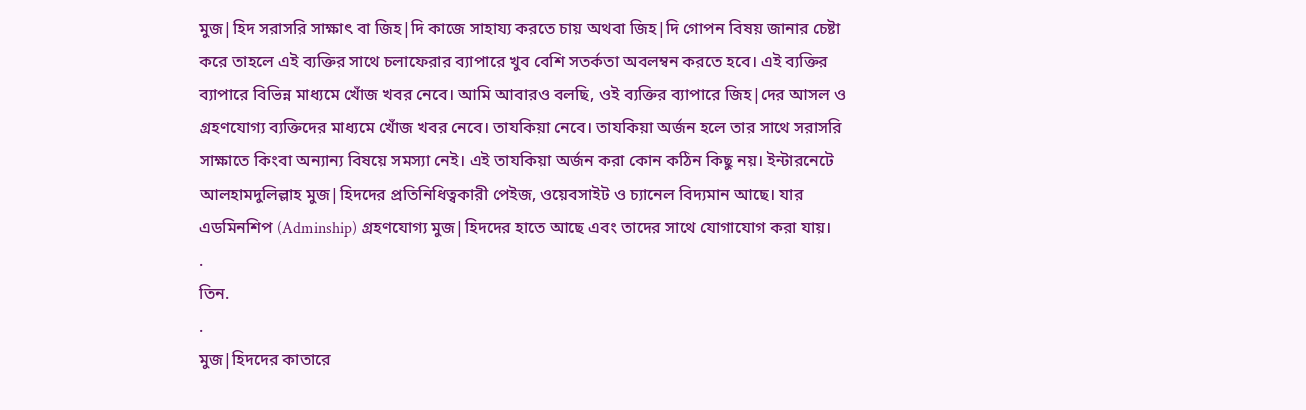মুজ|হিদ সরাসরি সাক্ষাৎ বা জিহ|দি কাজে সাহায্য করতে চায় অথবা জিহ|দি গোপন বিষয় জানার চেষ্টা করে তাহলে এই ব্যক্তির সাথে চলাফেরার ব্যাপারে খুব বেশি সতর্কতা অবলম্বন করতে হবে। এই ব্যক্তির ব্যাপারে বিভিন্ন মাধ্যমে খোঁজ খবর নেবে। আমি আবারও বলছি, ওই ব্যক্তির ব্যাপারে জিহ|দের আসল ও গ্রহণযোগ্য ব্যক্তিদের মাধ্যমে খোঁজ খবর নেবে। তাযকিয়া নেবে। তাযকিয়া অর্জন হলে তার সাথে সরাসরি সাক্ষাতে কিংবা অন্যান্য বিষয়ে সমস্যা নেই। এই তাযকিয়া অর্জন করা কোন কঠিন কিছু নয়। ইন্টারনেটে আলহামদুলিল্লাহ মুজ|হিদদের প্রতিনিধিত্বকারী পেইজ, ওয়েবসাইট ও চ্যানেল বিদ্যমান আছে। যার এডমিনশিপ (Adminship) গ্রহণযোগ্য মুজ|হিদদের হাতে আছে এবং তাদের সাথে যোগাযোগ করা যায়।
.
তিন.
.
মুজ|হিদদের কাতারে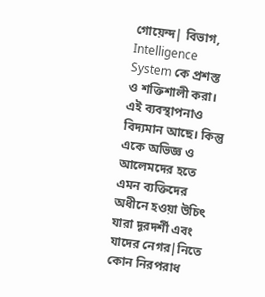গোয়েন্দ| বিভাগ, Intelligence System কে প্রশস্ত ও শক্তিশালী করা। এই ব্যবস্থাপনাও বিদ্যমান আছে। কিন্তু একে অভিজ্ঞ ও আলেমদের হতে এমন ব্যক্তিদের অধীনে হওয়া উচিৎ যারা দূরদর্শী এবং যাদের নেগর|নিতে কোন নিরপরাধ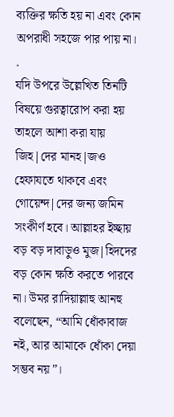ব্যক্তির ক্ষতি হয় না এবং কোন অপরাধী সহজে পার পায় না।
.
যদি উপরে উল্লেখিত তিনটি বিষয়ে গুরত্বারোপ করা হয় তাহলে আশা করা যায় জিহ|দের মানহ|জও হেফাযতে থাকবে এবং গোয়েন্দ|দের জন্য জমিন সংকীর্ণ হবে। আল্লাহর ইচ্ছায় বড় বড় দাবাড়ুও মুজ|হিদদের বড় কোন ক্ষতি করতে পারবে না। উমর রাদিয়াল্লাহু আনহু বলেছেন, “আমি ধোঁকাবাজ নই, আর আমাকে ধোঁকা দেয়া সম্ভব নয়”।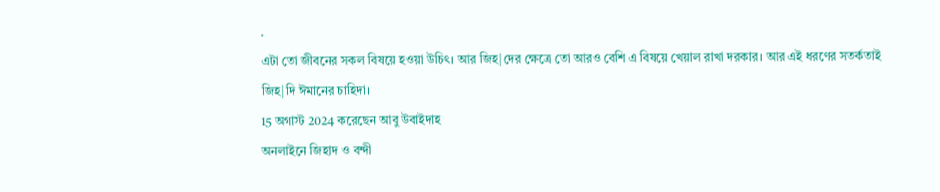.
এটা তো জীবনের সকল বিষয়ে হওয়া উচিৎ। আর জিহ|দের ক্ষেত্রে তো আরও বেশি এ বিষয়ে খেয়াল রাখা দরকার। আর এই ধরণের সতর্কতাই জিহ|দি ঈমানের চাহিদা।
15 অগাস্ট 2024 করেছেন আবু উবাইদাহ
অনলাইনে জিহাদ ও বন্দী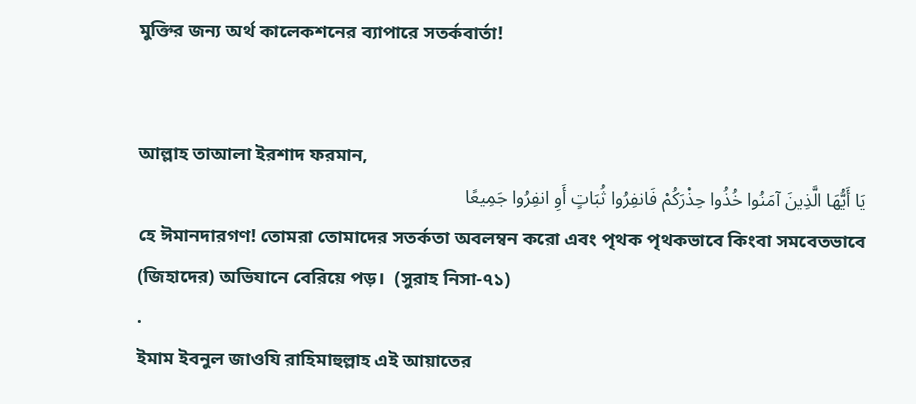মুক্তির জন্য অর্থ কালেকশনের ব্যাপারে সতর্কবার্তা!


আল্লাহ তাআলা ইরশাদ ফরমান,
يَا أَيُّهَا الَّذِينَ آمَنُوا خُذُوا حِذْرَكُمْ فَانفِرُوا ثُبَاتٍ أَوِ انفِرُوا جَمِيعًا
হে ঈমানদারগণ! তোমরা তোমাদের সতর্কতা অবলম্বন করো এবং পৃথক পৃথকভাবে কিংবা সমবেতভাবে (জিহাদের) অভিযানে বেরিয়ে পড়।  (সুরাহ নিসা-৭১)
.
ইমাম ইবনুল জাওযি রাহিমাহুল্লাহ এই আয়াতের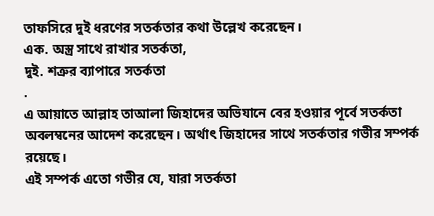তাফসিরে দুই ধরণের সতর্কতার কথা উল্লেখ করেছেন।
এক. অস্ত্র সাথে রাখার সতর্কতা,
দুই. শত্রুর ব্যাপারে সতর্কতা
.
এ আয়াতে আল্লাহ তাআলা জিহাদের অভিযানে বের হওয়ার পূর্বে সতর্কতা অবলম্বনের আদেশ করেছেন। অর্থাৎ জিহাদের সাথে সতর্কতার গভীর সম্পর্ক রয়েছে।
এই সম্পর্ক এতো গভীর যে, যারা সতর্কতা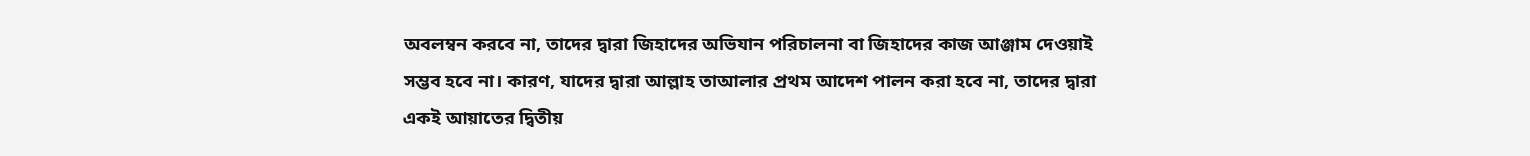অবলম্বন করবে না, তাদের দ্বারা জিহাদের অভিযান পরিচালনা বা জিহাদের কাজ আঞ্জাম দেওয়াই সম্ভব হবে না। কারণ, যাদের দ্বারা আল্লাহ তাআলার প্রথম আদেশ পালন করা হবে না, তাদের দ্বারা একই আয়াতের দ্বিতীয়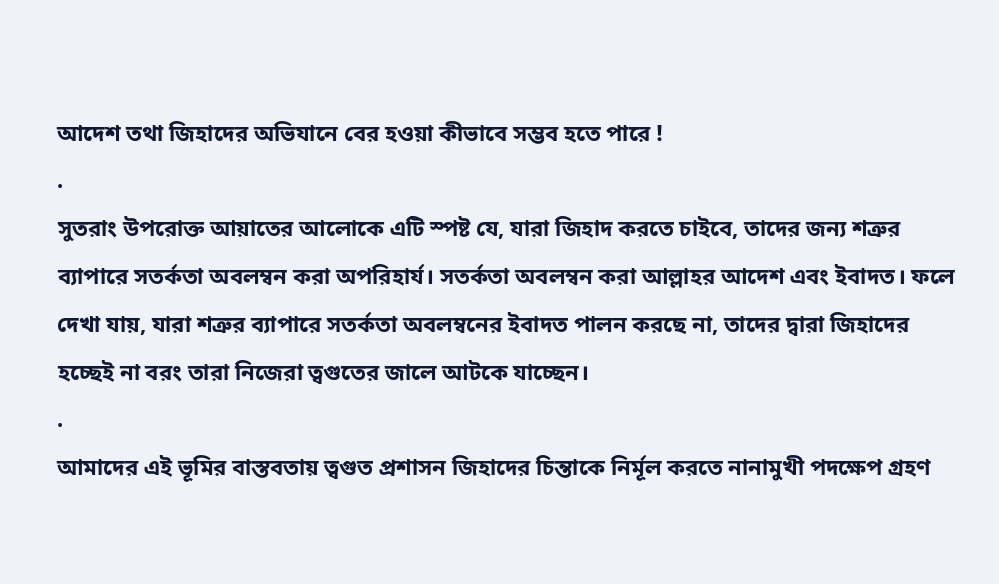আদেশ তথা জিহাদের অভিযানে বের হওয়া কীভাবে সম্ভব হতে পারে !
.
সুতরাং উপরোক্ত আয়াতের আলোকে এটি স্পষ্ট যে, যারা জিহাদ করতে চাইবে, তাদের জন্য শত্রুর ব্যাপারে সতর্কতা অবলম্বন করা অপরিহার্য। সতর্কতা অবলম্বন করা আল্লাহর আদেশ এবং ইবাদত। ফলে দেখা যায়, যারা শত্রুর ব্যাপারে সতর্কতা অবলম্বনের ইবাদত পালন করছে না, তাদের দ্বারা জিহাদের হচ্ছেই না বরং তারা নিজেরা ত্বগুতের জালে আটকে যাচ্ছেন।
.
আমাদের এই ভূমির বাস্তবতায় ত্বগুত প্রশাসন জিহাদের চিন্তাকে নির্মূল করতে নানামুখী পদক্ষেপ গ্রহণ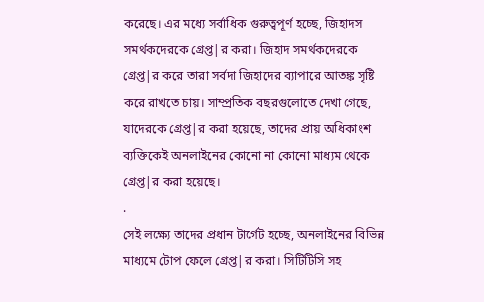করেছে। এর মধ্যে সর্বাধিক গুরুত্বপূর্ণ হচ্ছে, জিহাদস সমর্থকদেরকে গ্রেপ্ত|র করা। জিহাদ সমর্থকদেরকে গ্রেপ্ত|র করে তারা সর্বদা জিহাদের ব্যাপারে আতঙ্ক সৃষ্টি করে রাখতে চায়। সাম্প্রতিক বছরগুলোতে দেখা গেছে, যাদেরকে গ্রেপ্ত|র করা হয়েছে, তাদের প্রায় অধিকাংশ ব্যক্তিকেই অনলাইনের কোনো না কোনো মাধ্যম থেকে গ্রেপ্ত|র করা হয়েছে।
.
সেই লক্ষ্যে তাদের প্রধান টার্গেট হচ্ছে, অনলাইনের বিভিন্ন মাধ্যমে টোপ ফেলে গ্রেপ্ত|র করা। সিটিটিসি সহ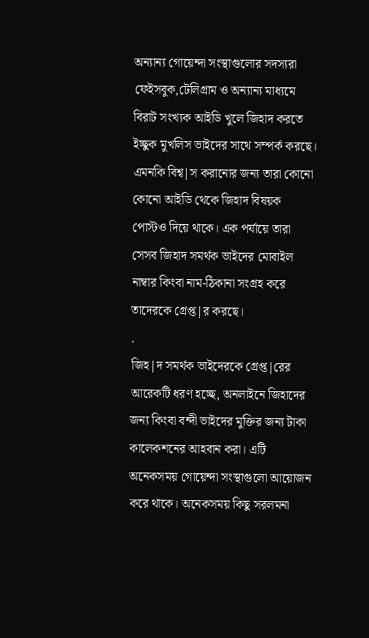অন্যান্য গোয়েন্দা সংস্থাগুলোর সদস্যরা ফেইসবুক,টেলিগ্রাম ও অন্যান্য মাধ্যমে বিরাট সংখ্যক আইডি খুলে জিহাদ করতে ইচ্ছুক মুখলিস ভাইদের সাথে সম্পর্ক করছে। এমনকি বিশ্ব|স করানোর জন্য তারা কোনো কোনো আইডি থেকে জিহাদ বিষয়ক পোস্টও দিয়ে থাকে। এক পর্যায়ে তারা সেসব জিহাদ সমর্থক ভাইদের মোবাইল নাম্বার কিংবা নাম-ঠিকানা সংগ্রহ করে তাদেরকে গ্রেপ্ত|র করছে।
.
জিহ|দ সমর্থক ভাইদেরকে গ্রেপ্ত|রের আরেকটি ধরণ হচ্ছে, অনলাইনে জিহাদের জন্য কিংবা বন্দী ভাইদের মুক্তির জন্য টাকা কালেকশনের আহবান করা। এটি অনেকসময় গোয়েন্দা সংস্থাগুলো আয়োজন করে থাকে। অনেকসময় কিছু সরলমনা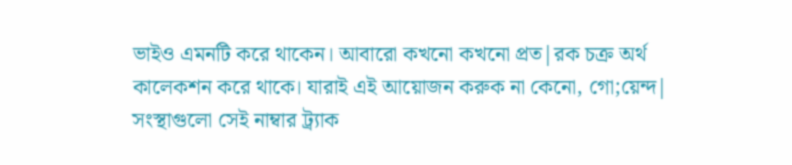ভাইও এমনটি করে থাকেন। আবারো কখনো কখনো প্রত|রক চক্র অর্থ কালেকশন করে থাকে। যারাই এই আয়োজন করুক না কেনো, গো;য়েন্দ| সংস্থাগুলো সেই নাম্বার ট্র্যাক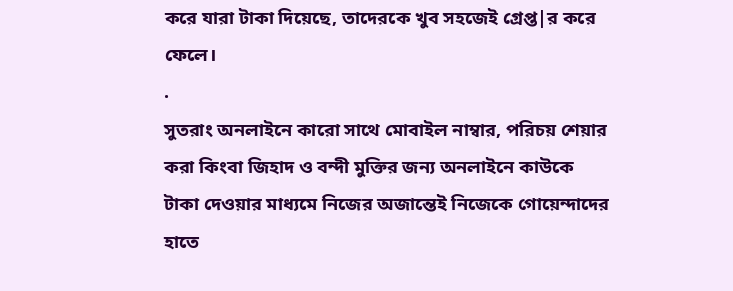করে যারা টাকা দিয়েছে, তাদেরকে খুব সহজেই গ্রেপ্ত|র করে ফেলে।
.
সুতরাং অনলাইনে কারো সাথে মোবাইল নাম্বার, পরিচয় শেয়ার করা কিংবা জিহাদ ও বন্দী মুক্তির জন্য অনলাইনে কাউকে টাকা দেওয়ার মাধ্যমে নিজের অজান্তেই নিজেকে গোয়েন্দাদের হাতে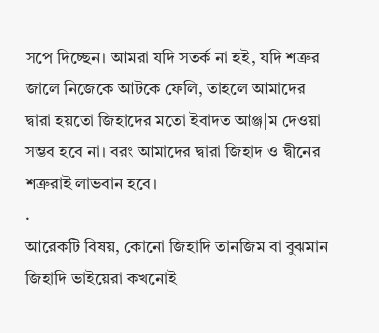সপে দিচ্ছেন। আমরা যদি সতর্ক না হই, যদি শত্রুর জালে নিজেকে আটকে ফেলি, তাহলে আমাদের দ্বারা হয়তো জিহাদের মতো ইবাদত আঞ্জ|ম দেওয়া সম্ভব হবে না। বরং আমাদের দ্বারা জিহাদ ও দ্বীনের শত্রুরাই লাভবান হবে।
.
আরেকটি বিষয়, কোনো জিহাদি তানজিম বা বুঝমান জিহাদি ভাইয়েরা কখনোই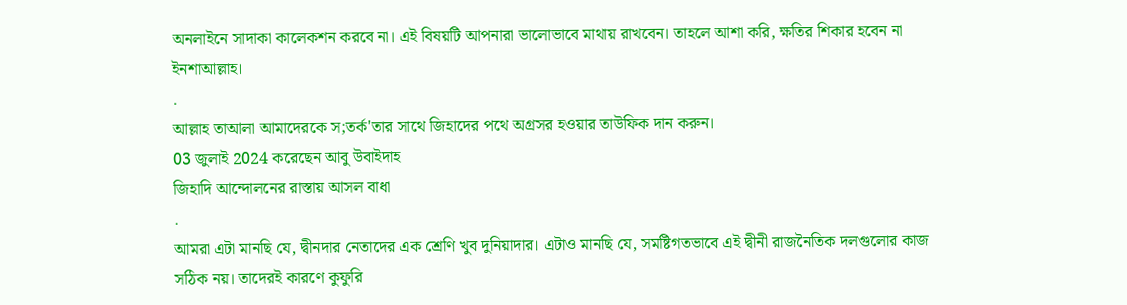অনলাইনে সাদাকা কালেকশন করবে না। এই বিষয়টি আপনারা ভালোভাবে মাথায় রাখবেন। তাহলে আশা করি, ক্ষতির শিকার হবেন না ইনশাআল্লাহ।
.
আল্লাহ তাআলা আমাদেরকে স;তর্ক'তার সাথে জিহাদের পথে অগ্রসর হওয়ার তাউফিক দান করুন।
03 জুলাই 2024 করেছেন আবু উবাইদাহ
জিহাদি আন্দোলনের রাস্তায় আসল বাধা
.
আমরা এটা মানছি যে, দ্বীনদার নেতাদের এক শ্রেণি খুব দুনিয়াদার। এটাও মানছি যে, সমষ্টিগতভাবে এই দ্বীনী রাজনৈতিক দলগুলোর কাজ সঠিক নয়। তাদেরই কারণে কুফুরি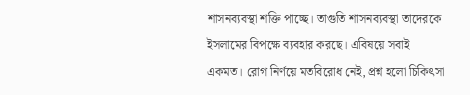শাসনব্যবস্থা শক্তি পাচ্ছে। তাগুতি শাসনব্যবস্থা তাদেরকে ইসলামের বিপক্ষে ব্যবহার করছে। এবিষয়ে সবাই একমত। রোগ নির্ণয়ে মতবিরোধ নেই, প্রশ্ন হলো চিকিৎসা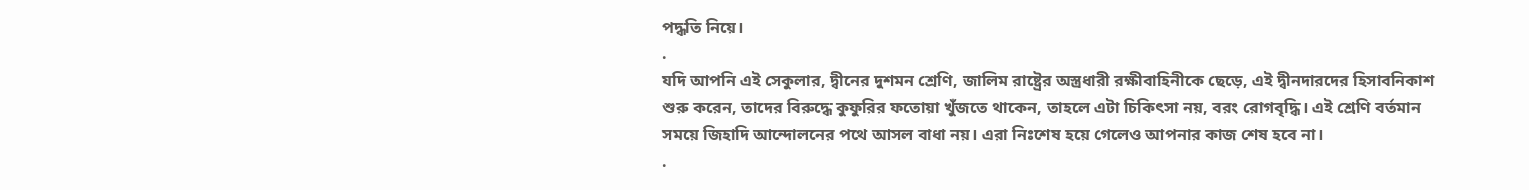পদ্ধতি নিয়ে।
.
যদি আপনি এই সেকুলার, দ্বীনের দুশমন শ্রেণি, জালিম রাষ্ট্রের অস্ত্রধারী রক্ষীবাহিনীকে ছেড়ে, এই দ্বীনদারদের হিসাবনিকাশ শুরু করেন, তাদের বিরুদ্ধে কুফুরির ফতোয়া খুঁজতে থাকেন, তাহলে এটা চিকিৎসা নয়, বরং রোগবৃদ্ধি। এই শ্রেণি বর্তমান সময়ে জিহাদি আন্দোলনের পথে আসল বাধা নয়। এরা নিঃশেষ হয়ে গেলেও আপনার কাজ শেষ হবে না।
.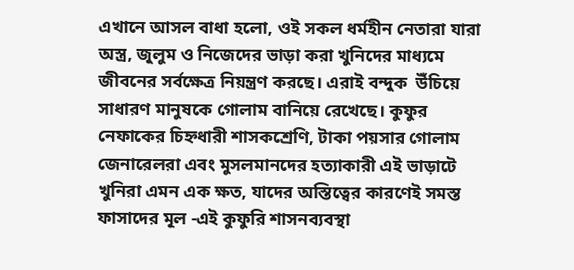এখানে আসল বাধা হলো, ওই সকল ধর্মহীন নেতারা যারা অস্ত্র, জুলুম ও নিজেদের ভাড়া করা খুনিদের মাধ্যমে জীবনের সর্বক্ষেত্র নিয়ন্ত্রণ করছে। এরাই বন্দুক  উঁচিয়ে সাধারণ মানুষকে গোলাম বানিয়ে রেখেছে। কুফুর নেফাকের চিহ্নধারী শাসকশ্রেণি, টাকা পয়সার গোলাম জেনারেলরা এবং মুসলমানদের হত্যাকারী এই ভাড়াটে খুনিরা এমন এক ক্ষত, যাদের অস্তিত্বের কারণেই সমস্ত ফাসাদের মূল -এই কুফুরি শাসনব্যবস্থা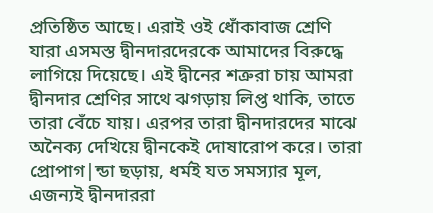প্রতিষ্ঠিত আছে। এরাই ওই ধোঁকাবাজ শ্রেণি যারা এসমস্ত দ্বীনদারদেরকে আমাদের বিরুদ্ধে লাগিয়ে দিয়েছে। এই দ্বীনের শত্রুরা চায় আমরা দ্বীনদার শ্রেণির সাথে ঝগড়ায় লিপ্ত থাকি, তাতে তারা বেঁচে যায়। এরপর তারা দ্বীনদারদের মাঝে অনৈক্য দেখিয়ে দ্বীনকেই দোষারোপ করে। তারা প্রোপাগ|ন্ডা ছড়ায়, ধর্মই যত সমস্যার মূল, এজন্যই দ্বীনদাররা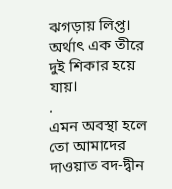ঝগড়ায় লিপ্ত। অর্থাৎ এক তীরে দুই শিকার হয়ে যায়।
.
এমন অবস্থা হলে তো আমাদের দাওয়াত বদ-দ্বীন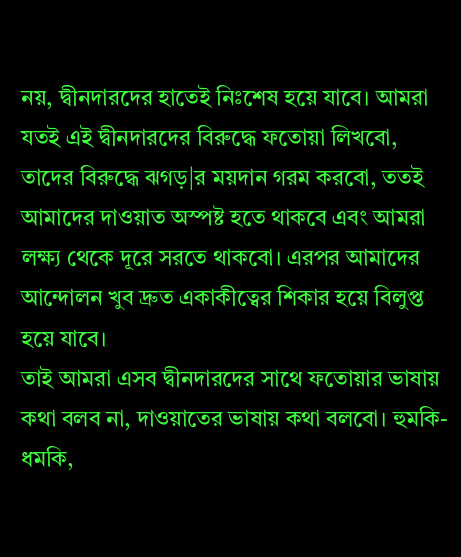নয়, দ্বীনদারদের হাতেই নিঃশেষ হয়ে যাবে। আমরা যতই এই দ্বীনদারদের বিরুদ্ধে ফতোয়া লিখবো, তাদের বিরুদ্ধে ঝগড়|র ময়দান গরম করবো, ততই আমাদের দাওয়াত অস্পষ্ট হতে থাকবে এবং আমরা লক্ষ্য থেকে দূরে সরতে থাকবো। এরপর আমাদের আন্দোলন খুব দ্রুত একাকীত্বের শিকার হয়ে বিলুপ্ত হয়ে যাবে।
তাই আমরা এসব দ্বীনদারদের সাথে ফতোয়ার ভাষায় কথা বলব না, দাওয়াতের ভাষায় কথা বলবো। হুমকি-ধমকি,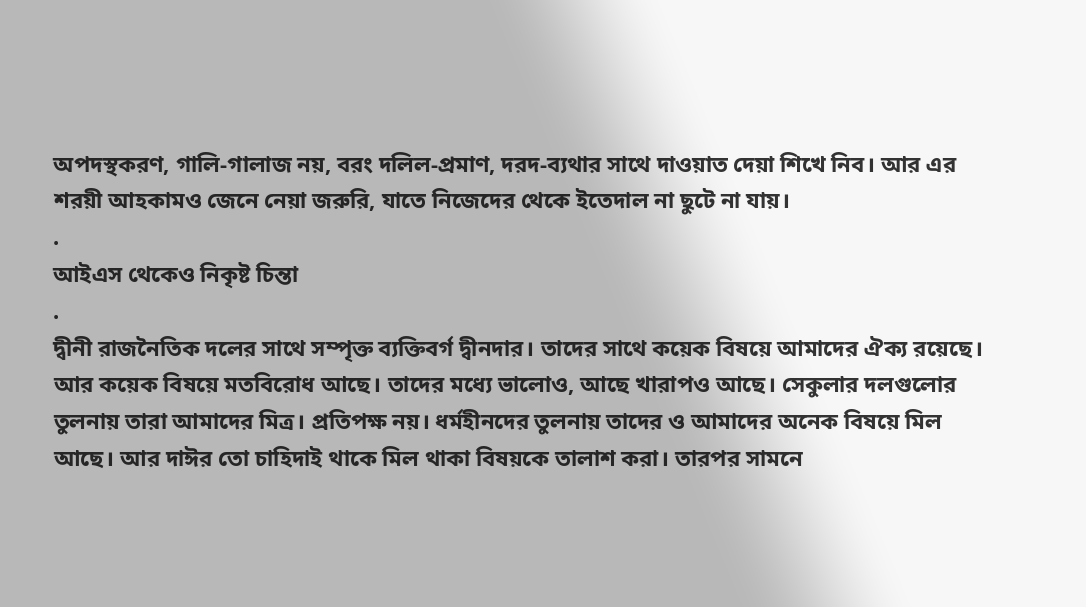অপদস্থকরণ, গালি-গালাজ নয়, বরং দলিল-প্রমাণ, দরদ-ব্যথার সাথে দাওয়াত দেয়া শিখে নিব। আর এর শরয়ী আহকামও জেনে নেয়া জরুরি, যাতে নিজেদের থেকে ইতেদাল না ছুটে না যায়।
.
আইএস থেকেও নিকৃষ্ট চিন্তা
.
দ্বীনী রাজনৈতিক দলের সাথে সম্পৃক্ত ব্যক্তিবর্গ দ্বীনদার। তাদের সাথে কয়েক বিষয়ে আমাদের ঐক্য রয়েছে। আর কয়েক বিষয়ে মতবিরোধ আছে। তাদের মধ্যে ভালোও, আছে খারাপও আছে। সেকুলার দলগুলোর তুলনায় তারা আমাদের মিত্র। প্রতিপক্ষ নয়। ধর্মহীনদের তুলনায় তাদের ও আমাদের অনেক বিষয়ে মিল আছে। আর দাঈর তো চাহিদাই থাকে মিল থাকা বিষয়কে তালাশ করা। তারপর সামনে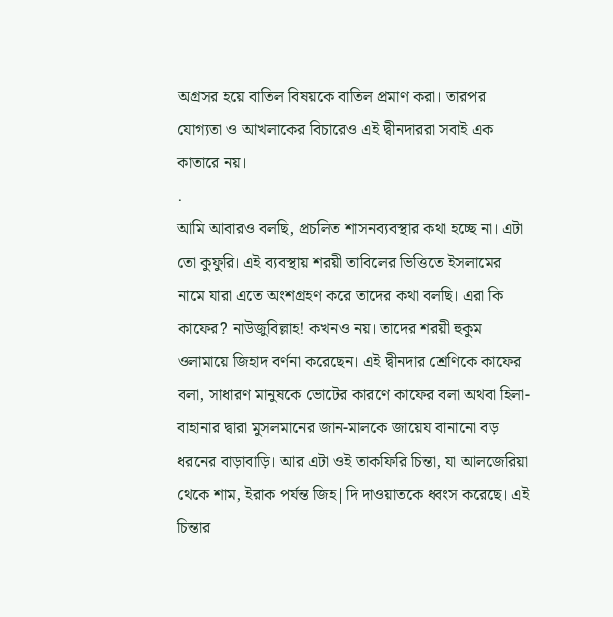অগ্রসর হয়ে বাতিল বিষয়কে বাতিল প্রমাণ করা। তারপর যোগ্যতা ও আখলাকের বিচারেও এই দ্বীনদাররা সবাই এক কাতারে নয়।
.
আমি আবারও বলছি, প্রচলিত শাসনব্যবস্থার কথা হচ্ছে না। এটা তো কুফুরি। এই ব্যবস্থায় শরয়ী তাবিলের ভিত্তিতে ইসলামের নামে যারা এতে অংশগ্রহণ করে তাদের কথা বলছি। এরা কি কাফের? নাউজুবিল্লাহ! কখনও নয়। তাদের শরয়ী হুকুম ওলামায়ে জিহাদ বর্ণনা করেছেন। এই দ্বীনদার শ্রেণিকে কাফের বলা, সাধারণ মানুষকে ভোটের কারণে কাফের বলা অথবা হিলা-বাহানার দ্বারা মুসলমানের জান-মালকে জায়েয বানানো বড় ধরনের বাড়াবাড়ি। আর এটা ওই তাকফিরি চিন্তা, যা আলজেরিয়া থেকে শাম, ইরাক পর্যন্ত জিহ|দি দাওয়াতকে ধ্বংস করেছে। এই চিন্তার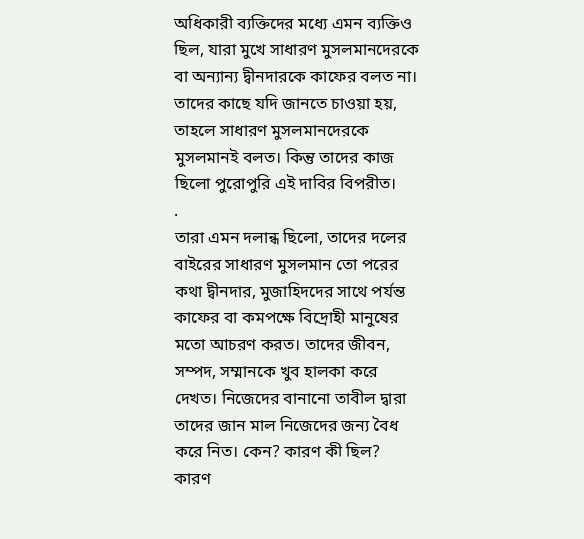অধিকারী ব্যক্তিদের মধ্যে এমন ব্যক্তিও ছিল, যারা মুখে সাধারণ মুসলমানদেরকে বা অন্যান্য দ্বীনদারকে কাফের বলত না। তাদের কাছে যদি জানতে চাওয়া হয়, তাহলে সাধারণ মুসলমানদেরকে মুসলমানই বলত। কিন্তু তাদের কাজ ছিলো পুরোপুরি এই দাবির বিপরীত।
.
তারা এমন দলান্ধ ছিলো, তাদের দলের বাইরের সাধারণ মুসলমান তো পরের কথা দ্বীনদার, মুজাহিদদের সাথে পর্যন্ত কাফের বা কমপক্ষে বিদ্রোহী মানুষের মতো আচরণ করত। তাদের জীবন, সম্পদ, সম্মানকে খুব হালকা করে দেখত। নিজেদের বানানো তাবীল দ্বারা তাদের জান মাল নিজেদের জন্য বৈধ করে নিত। কেন? কারণ কী ছিল?
কারণ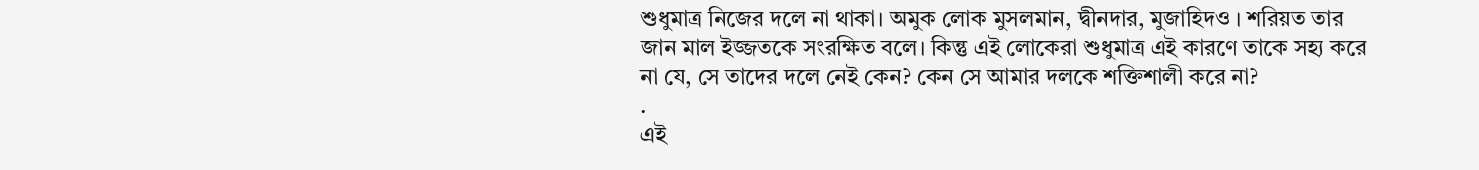শুধুমাত্র নিজের দলে না থাকা। অমুক লোক মুসলমান, দ্বীনদার, মুজাহিদও । শরিয়ত তার জান মাল ইজ্জতকে সংরক্ষিত বলে। কিন্তু এই লোকেরা শুধুমাত্র এই কারণে তাকে সহ্য করে না যে, সে তাদের দলে নেই কেন? কেন সে আমার দলকে শক্তিশালী করে না?
.
এই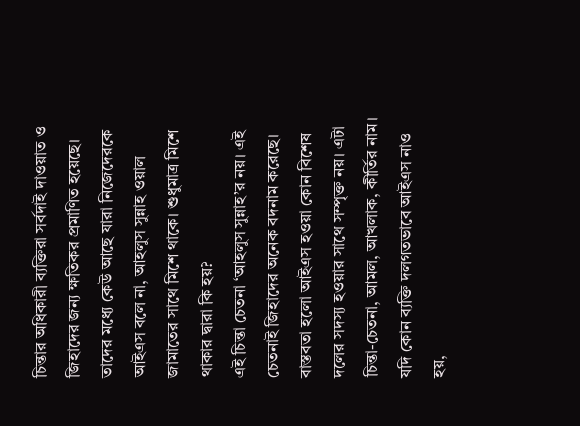চিন্তার অধিকারী ব্যক্তিরা সর্বদাই দাওয়াত ও জিহাদের জন্য ক্ষতিকর প্রমাণিত হয়েছে। তাদের মধ্যে কেউ আছে যারা নিজেদেরকে আইএস বলে না, আহলুস সুন্নাহ ওয়াল জামাতের সাথে মিশে থাকে। শুধুমাত্র মিশে থাকার দ্বারা কি হয়?
এই চিন্তা চেতনা ‘আহলুস সুন্নাহ’র নয়। এই চেতনাই জিহাদের অনেক বদনাম করেছে। বাস্তবতা হলো আইএস হওয়া কোন বিশেষ দলের সদস্য হওয়ার সাথে সম্পৃক্ত নয়। এটা চিন্তা-চেতনা, আমল, আখলাক, কীর্তির নাম। যদি কোন ব্যক্তি দলগতভাবে আইএস নাও হয়,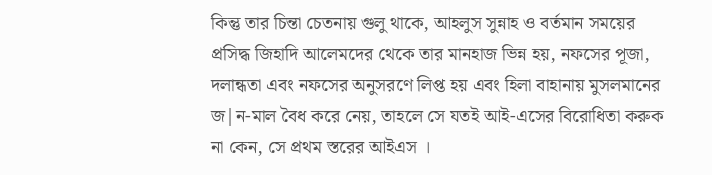কিন্তু তার চিন্তা চেতনায় গুলু থাকে, আহলুস সুন্নাহ ও বর্তমান সময়ের প্রসিদ্ধ জিহাদি আলেমদের থেকে তার মানহাজ ভিন্ন হয়, নফসের পূজা, দলান্ধতা এবং নফসের অনুসরণে লিপ্ত হয় এবং হিলা বাহানায় মুসলমানের জ|ন-মাল বৈধ করে নেয়, তাহলে সে যতই আই-এসের বিরোধিতা করুক না কেন, সে প্রথম স্তরের আইএস ।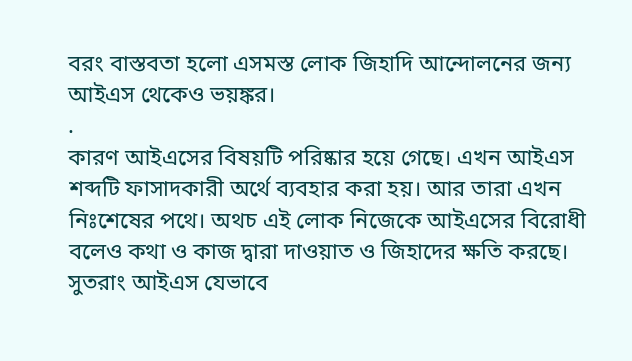বরং বাস্তবতা হলো এসমস্ত লোক জিহাদি আন্দোলনের জন্য আইএস থেকেও ভয়ঙ্কর।
.
কারণ আইএসের বিষয়টি পরিষ্কার হয়ে গেছে। এখন আইএস শব্দটি ফাসাদকারী অর্থে ব্যবহার করা হয়। আর তারা এখন নিঃশেষের পথে। অথচ এই লোক নিজেকে আইএসের বিরোধী বলেও কথা ও কাজ দ্বারা দাওয়াত ও জিহাদের ক্ষতি করছে। সুতরাং আইএস যেভাবে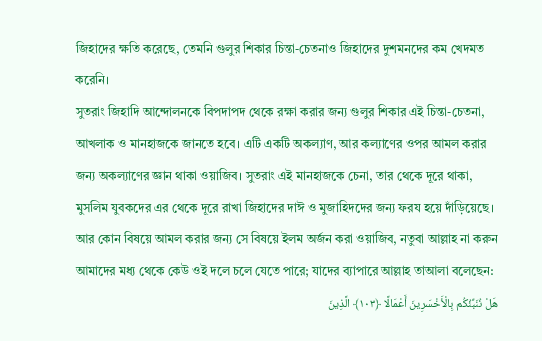জিহাদের ক্ষতি করেছে, তেমনি গুলুর শিকার চিন্তা-চেতনাও জিহাদের দুশমনদের কম খেদমত করেনি।
সুতরাং জিহাদি আন্দোলনকে বিপদাপদ থেকে রক্ষা করার জন্য গুলুর শিকার এই চিন্তা-চেতনা, আখলাক ও মানহাজকে জানতে হবে। এটি একটি অকল্যাণ, আর কল্যাণের ওপর আমল করার জন্য অকল্যাণের জ্ঞান থাকা ওয়াজিব। সুতরাং এই মানহাজকে চেনা, তার থেকে দূরে থাকা, মুসলিম যুবকদের এর থেকে দূরে রাখা জিহাদের দাঈ ও মুজাহিদদের জন্য ফরয হয়ে দাঁড়িয়েছে। আর কোন বিষয়ে আমল করার জন্য সে বিষয়ে ইলম অর্জন করা ওয়াজিব, নতুবা আল্লাহ না করুন আমাদের মধ্য থেকে কেউ ওই দলে চলে যেতে পারে; যাদের ব্যাপারে আল্লাহ তাআলা বলেছেন:
هَلْ نُنَبِّئُكُم بِالْأَخْسَرِينَ أَعْمَالًا ﴿١٠٣﴾ الَّذِينَ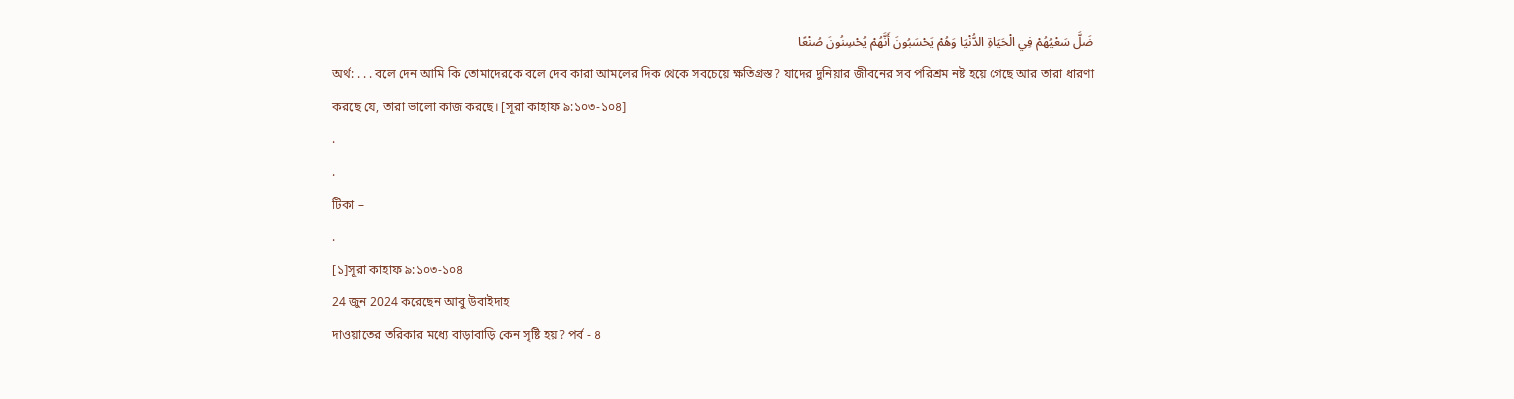ضَلَّ سَعْيُهُمْ فِي الْحَيَاةِ الدُّنْيَا وَهُمْ يَحْسَبُونَ أَنَّهُمْ يُحْسِنُونَ صُنْعًا
অর্থ: . . . বলে দেন আমি কি তোমাদেরকে বলে দেব কারা আমলের দিক থেকে সবচেয়ে ক্ষতিগ্রস্ত? যাদের দুনিয়ার জীবনের সব পরিশ্রম নষ্ট হয়ে গেছে আর তারা ধারণা করছে যে, তারা ভালো কাজ করছে। [সূরা কাহাফ ৯:১০৩-১০৪]
.
.
টিকা –
.
[১]সূরা কাহাফ ৯:১০৩-১০৪
24 জুন 2024 করেছেন আবু উবাইদাহ
দাওয়াতের তরিকার মধ্যে বাড়াবাড়ি কেন সৃষ্টি হয়? পর্ব - ৪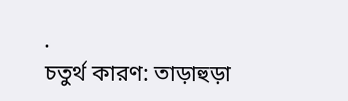.
চতুর্থ কারণ: তাড়াহুড়া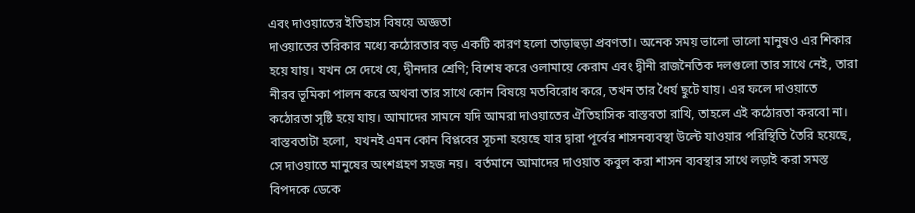এবং দাওয়াতের ইতিহাস বিষয়ে অজ্ঞতা
দাওয়াতের তরিকার মধ্যে কঠোরতার বড় একটি কারণ হলো তাড়াহুড়া প্রবণতা। অনেক সময় ভালো ভালো মানুষও এর শিকার হয়ে যায়। যখন সে দেখে যে, দ্বীনদার শ্রেণি; বিশেষ করে ওলামায়ে কেরাম এবং দ্বীনী রাজনৈতিক দলগুলো তার সাথে নেই, তারা নীরব ভূমিকা পালন করে অথবা তার সাথে কোন বিষয়ে মতবিরোধ করে, তখন তার ধৈর্য ছুটে যায়। এর ফলে দাওয়াতে কঠোরতা সৃষ্টি হয়ে যায়। আমাদের সামনে যদি আমরা দাওয়াতের ঐতিহাসিক বাস্তবতা রাখি, তাহলে এই কঠোরতা করবো না। বাস্তবতাটা হলো,  যখনই এমন কোন বিপ্লবের সূচনা হয়েছে যার দ্বারা পূর্বের শাসনব্যবস্থা উল্টে যাওয়ার পরিস্থিতি তৈরি হয়েছে, সে দাওয়াতে মানুষের অংশগ্রহণ সহজ নয়।  বর্তমানে আমাদের দাওয়াত কবুল করা শাসন ব্যবস্থার সাথে লড়াই করা সমস্ত বিপদকে ডেকে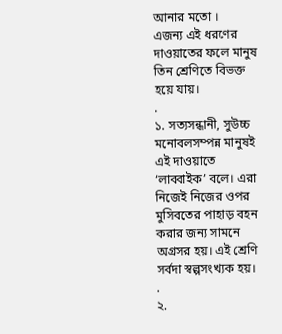আনার মতো ।
এজন্য এই ধরণের দাওয়াতের ফলে মানুষ তিন শ্রেণিতে বিভক্ত হয়ে যায়।
.
১. সত্যসন্ধানী, সুউচ্চ মনোবলসম্পন্ন মানুষই এই দাওয়াতে ‘লাব্বাইক’ বলে। এরা নিজেই নিজের ওপর মুসিবতের পাহাড় বহন করার জন্য সামনে অগ্রসর হয়। এই শ্রেণি সর্বদা স্বল্পসংখ্যক হয়।
.
২.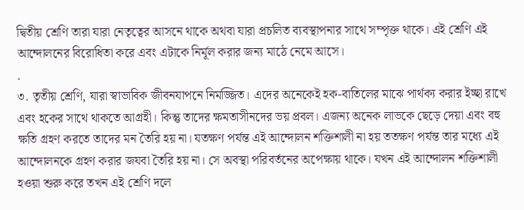দ্বিতীয় শ্রেণি তারা যারা নেতৃত্বের আসনে থাকে অথবা যারা প্রচলিত ব্যবস্থাপনার সাথে সম্পৃক্ত থাকে। এই শ্রেণি এই আন্দোলনের বিরোধিতা করে এবং এটাকে নির্মূল করার জন্য মাঠে নেমে আসে।
.
৩. তৃতীয় শ্রেণি, যারা স্বাভাবিক জীবনযাপনে নিমজ্জিত। এদের অনেকেই হক-বাতিলের মাঝে পার্থক্য করার ইচ্ছা রাখে এবং হকের সাথে থাকতে আগ্রহী। কিন্তু তাদের ক্ষমতাসীনদের ভয় প্রবল। এজন্য অনেক লাভকে ছেড়ে দেয়া এবং বহু ক্ষতি গ্রহণ করতে তাদের মন তৈরি হয় না। যতক্ষণ পর্যন্ত এই আন্দোলন শক্তিশালী না হয় ততক্ষণ পর্যন্ত তার মধ্যে এই আন্দোলনকে গ্রহণ করার জযবা তৈরি হয় না। সে অবস্থা পরিবর্তনের অপেক্ষায় থাকে। যখন এই আন্দোলন শক্তিশালী হওয়া শুরু করে তখন এই শ্রেণি দলে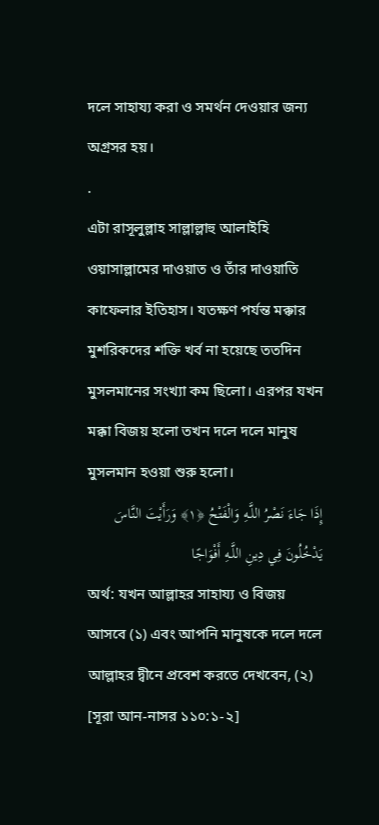দলে সাহায্য করা ও সমর্থন দেওয়ার জন্য অগ্রসর হয়।
.
এটা রাসূলুল্লাহ সাল্লাল্লাহু আলাইহি ওয়াসাল্লামের দাওয়াত ও তাঁর দাওয়াতি কাফেলার ইতিহাস। যতক্ষণ পর্যন্ত মক্কার মুশরিকদের শক্তি খর্ব না হয়েছে ততদিন মুসলমানের সংখ্যা কম ছিলো। এরপর যখন মক্কা বিজয় হলো তখন দলে দলে মানুষ মুসলমান হওয়া শুরু হলো।
إِذَا جَاءَ نَصْرُ اللَّـهِ وَالْفَتْحُ ﴿١﴾ وَرَأَيْتَ النَّاسَ يَدْخُلُونَ فِي دِينِ اللَّـهِ أَفْوَاجًا
অর্থ: যখন আল্লাহর সাহায্য ও বিজয় আসবে (১) এবং আপনি মানুষকে দলে দলে আল্লাহর দ্বীনে প্রবেশ করতে দেখবেন, (২) [সূরা আন-নাসর ১১০:১-২]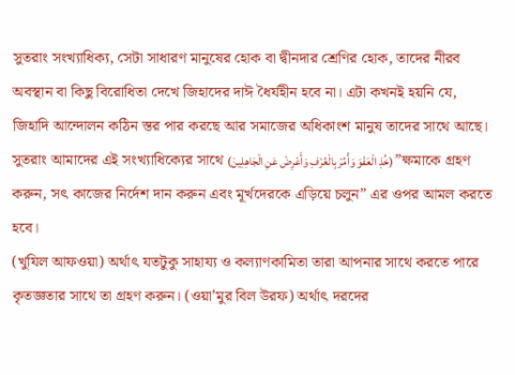সুতরাং সংখ্যাধিক্য, সেটা সাধারণ মানুষের হোক বা দ্বীনদার শ্রেণির হোক, তাদের নীরব অবস্থান বা কিছু বিরোধিতা দেখে জিহাদের দাঈ ধৈর্যহীন হবে না। এটা কখনই হয়নি যে, জিহাদি আন্দোলন কঠিন স্তর পার করছে আর সমাজের অধিকাংশ মানুষ তাদের সাথে আছে। সুতরাং আমাদের এই সংখ্যাধিক্যের সাথে (خُذِ الْعَفْوَ وَأْمُرْ بِالْعُرْفِ وَأَعْرِضْ عَنِ الْجَاهِلِينَ) ”ক্ষমাকে গ্রহণ করুন, সৎ কাজের নির্দেশ দান করুন এবং মূর্খদেরকে এড়িয়ে চলুন” এর ওপর আমল করতে হবে।
(খুযিল আফওয়া) অর্থাৎ যতটুকু সাহায্য ও কল্যাণকামিতা তারা আপনার সাথে করতে পারে কৃতজ্ঞতার সাথে তা গ্রহণ করুন। (ওয়া’মুর বিল উরফ) অর্থাৎ দরদের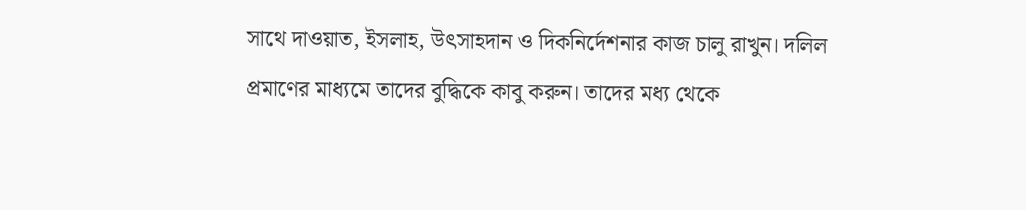সাথে দাওয়াত, ইসলাহ, উৎসাহদান ও দিকনির্দেশনার কাজ চালু রাখুন। দলিল প্রমাণের মাধ্যমে তাদের বুদ্ধিকে কাবু করুন। তাদের মধ্য থেকে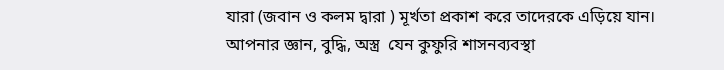যারা (জবান ও কলম দ্বারা ) মূর্খতা প্রকাশ করে তাদেরকে এড়িয়ে যান। আপনার জ্ঞান, বুদ্ধি, অস্ত্র  যেন কুফুরি শাসনব্যবস্থা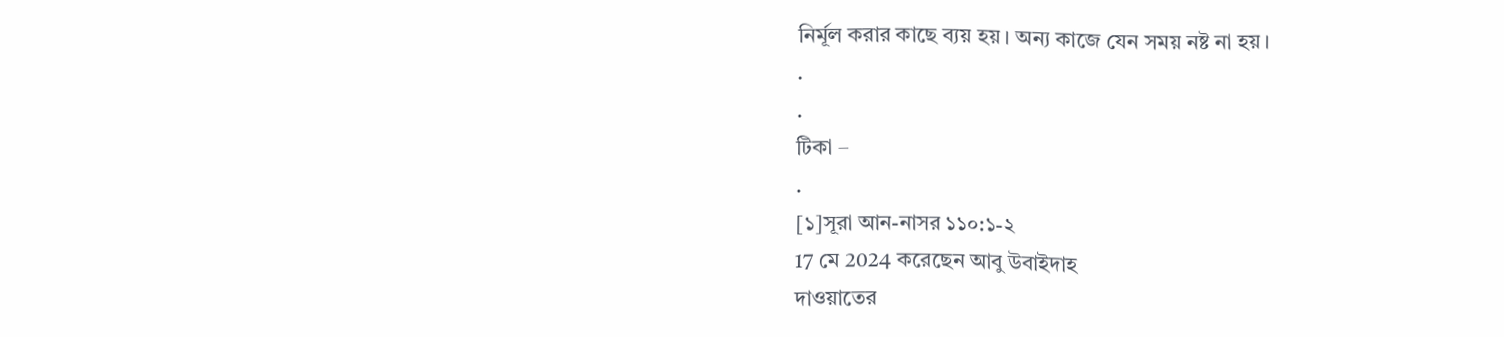নির্মূল করার কাছে ব্যয় হয়। অন্য কাজে যেন সময় নষ্ট না হয়।
.
.
টিকা –
.
[১]সূরা আন-নাসর ১১০:১-২
17 মে 2024 করেছেন আবু উবাইদাহ
দাওয়াতের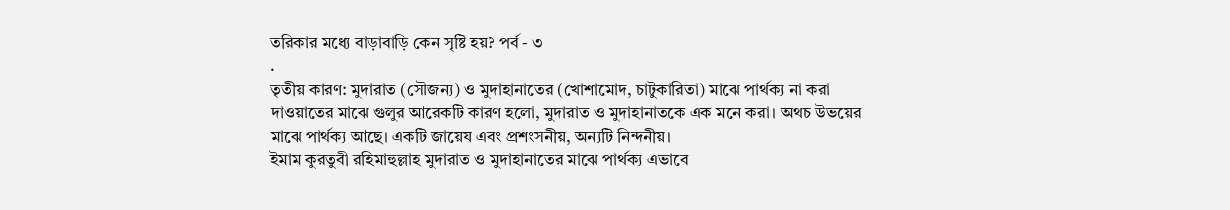তরিকার মধ্যে বাড়াবাড়ি কেন সৃষ্টি হয়? পর্ব - ৩
.
তৃতীয় কারণ: মুদারাত (সৌজন্য) ও মুদাহানাতের (খোশামোদ, চাটুকারিতা) মাঝে পার্থক্য না করা
দাওয়াতের মাঝে গুলুর আরেকটি কারণ হলো, মুদারাত ও মুদাহানাতকে এক মনে করা। অথচ উভয়ের মাঝে পার্থক্য আছে। একটি জায়েয এবং প্রশংসনীয়, অন্যটি নিন্দনীয়।
ইমাম কুরতুবী রহিমাহুল্লাহ মুদারাত ও মুদাহানাতের মাঝে পার্থক্য এভাবে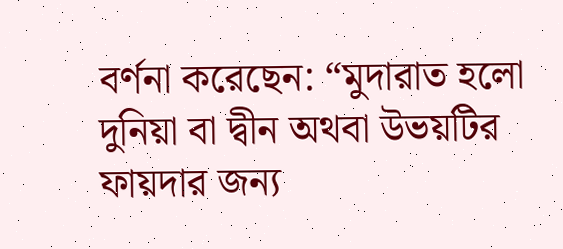বর্ণনা করেছেন: “মুদারাত হলো দুনিয়া বা দ্বীন অথবা উভয়টির ফায়দার জন্য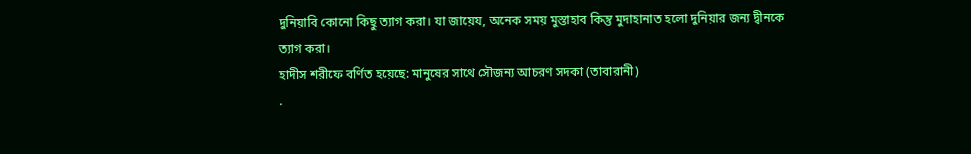দুনিয়াবি কোনো কিছু ত্যাগ করা। যা জায়েয, অনেক সময় মুস্তাহাব কিন্তু মুদাহানাত হলো দুনিয়ার জন্য দ্বীনকে ত্যাগ করা।
হাদীস শরীফে বর্ণিত হয়েছে: মানুষের সাথে সৌজন্য আচরণ সদকা (তাবারানী)
.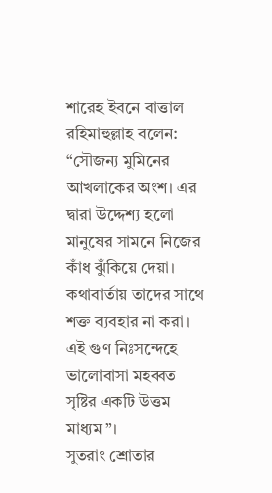শারেহ ইবনে বাত্তাল রহিমাহুল্লাহ বলেন: “সৌজন্য মুমিনের আখলাকের অংশ। এর দ্বারা উদ্দেশ্য হলো মানুষের সামনে নিজের কাঁধ ঝুঁকিয়ে দেয়া। কথাবার্তায় তাদের সাথে শক্ত ব্যবহার না করা। এই গুণ নিঃসন্দেহে ভালোবাসা মহব্বত সৃষ্টির একটি উত্তম মাধ্যম”।
সুতরাং শ্রোতার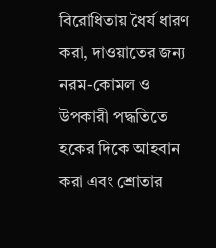বিরোধিতায় ধৈর্য ধারণ করা, দাওয়াতের জন্য নরম-কোমল ও উপকারী পদ্ধতিতে হকের দিকে আহবান করা এবং শ্রোতার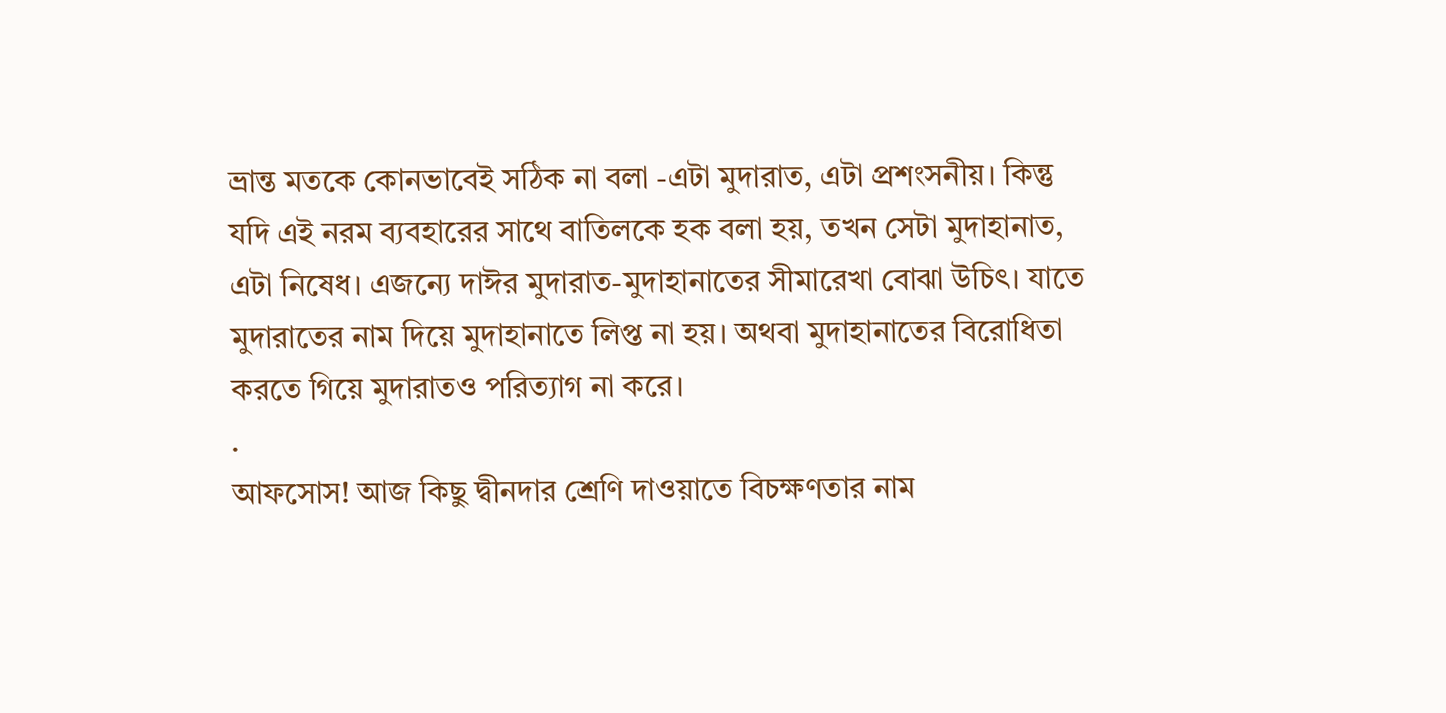ভ্রান্ত মতকে কোনভাবেই সঠিক না বলা -এটা মুদারাত, এটা প্রশংসনীয়। কিন্তু যদি এই নরম ব্যবহারের সাথে বাতিলকে হক বলা হয়, তখন সেটা মুদাহানাত, এটা নিষেধ। এজন্যে দাঈর মুদারাত-মুদাহানাতের সীমারেখা বোঝা উচিৎ। যাতে মুদারাতের নাম দিয়ে মুদাহানাতে লিপ্ত না হয়। অথবা মুদাহানাতের বিরোধিতা করতে গিয়ে মুদারাতও পরিত্যাগ না করে।
.
আফসোস! আজ কিছু দ্বীনদার শ্রেণি দাওয়াতে বিচক্ষণতার নাম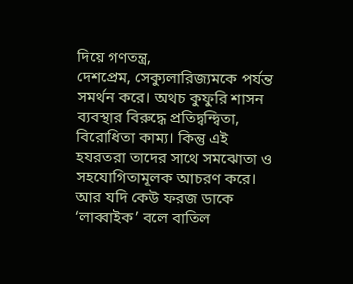দিয়ে গণতন্ত্র,
দেশপ্রেম, সেক্যুলারিজ্যমকে পর্যন্ত সমর্থন করে। অথচ কুফুরি শাসন ব্যবস্থার বিরুদ্ধে প্রতিদ্বন্দ্বিতা, বিরোধিতা কাম্য। কিন্তু এই হযরতরা তাদের সাথে সমঝোতা ও সহযোগিতামূলক আচরণ করে। আর যদি কেউ ফরজ ডাকে ‘লাব্বাইক’ বলে বাতিল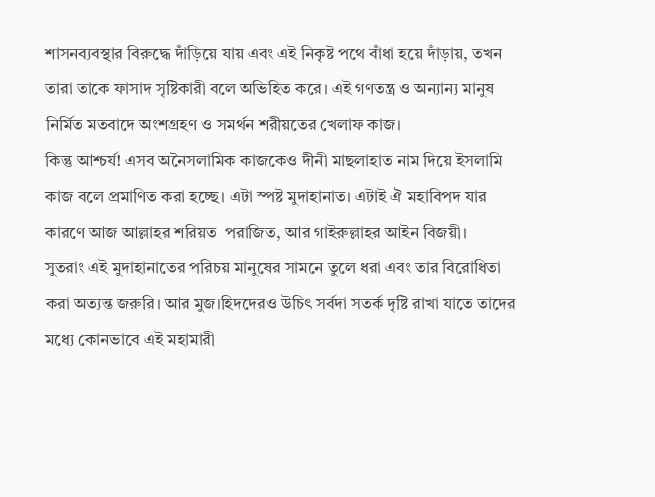শাসনব্যবস্থার বিরুদ্ধে দাঁড়িয়ে যায় এবং এই নিকৃষ্ট পথে বাঁধা হয়ে দাঁড়ায়, তখন তারা তাকে ফাসাদ সৃষ্টিকারী বলে অভিহিত করে। এই গণতন্ত্র ও অন্যান্য মানুষ নির্মিত মতবাদে অংশগ্রহণ ও সমর্থন শরীয়তের খেলাফ কাজ।
কিন্তু আশ্চর্য! এসব অনৈসলামিক কাজকেও দীনী মাছলাহাত নাম দিয়ে ইসলামি কাজ বলে প্রমাণিত করা হচ্ছে। এটা স্পষ্ট মুদাহানাত। এটাই ঐ মহাবিপদ যার কারণে আজ আল্লাহর শরিয়ত  পরাজিত, আর গাইরুল্লাহর আইন বিজয়ী।
সুতরাং এই মুদাহানাতের পরিচয় মানুষের সামনে তুলে ধরা এবং তার বিরোধিতা করা অত্যন্ত জরুরি। আর মুজ।হিদদেরও উচিৎ সর্বদা সতর্ক দৃষ্টি রাখা যাতে তাদের মধ্যে কোনভাবে এই মহামারী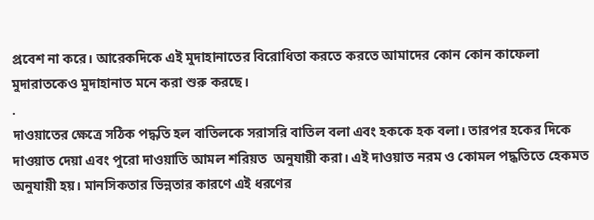প্রবেশ না করে। আরেকদিকে এই মুদাহানাতের বিরোধিতা করতে করতে আমাদের কোন কোন কাফেলা মুদারাতকেও মুদাহানাত মনে করা শুরু করছে।
.
দাওয়াতের ক্ষেত্রে সঠিক পদ্ধতি হল বাতিলকে সরাসরি বাতিল বলা এবং হককে হক বলা। তারপর হকের দিকে দাওয়াত দেয়া এবং পুরো দাওয়াতি আমল শরিয়ত  অনুযায়ী করা। এই দাওয়াত নরম ও কোমল পদ্ধতিতে হেকমত অনুযায়ী হয়। মানসিকতার ভিন্নতার কারণে এই ধরণের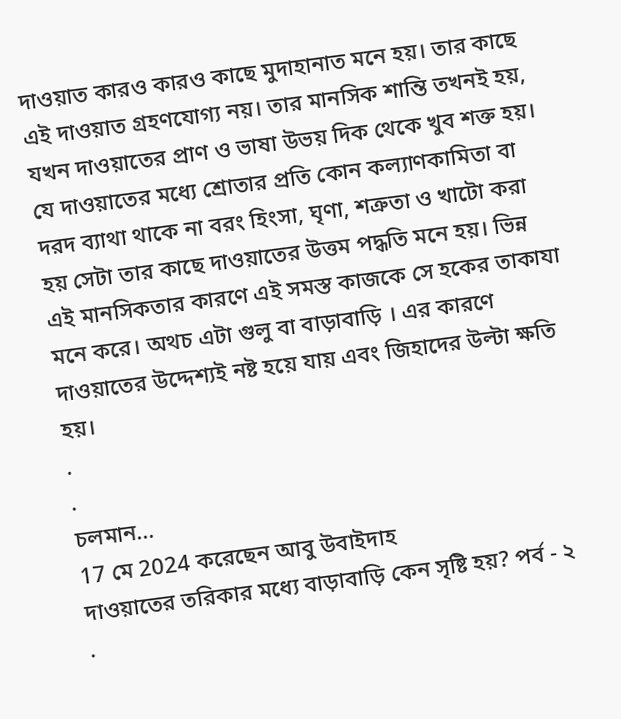দাওয়াত কারও কারও কাছে মুদাহানাত মনে হয়। তার কাছে এই দাওয়াত গ্রহণযোগ্য নয়। তার মানসিক শান্তি তখনই হয়, যখন দাওয়াতের প্রাণ ও ভাষা উভয় দিক থেকে খুব শক্ত হয়। যে দাওয়াতের মধ্যে শ্রোতার প্রতি কোন কল্যাণকামিতা বা দরদ ব্যাথা থাকে না বরং হিংসা, ঘৃণা, শত্রুতা ও খাটো করা হয় সেটা তার কাছে দাওয়াতের উত্তম পদ্ধতি মনে হয়। ভিন্ন এই মানসিকতার কারণে এই সমস্ত কাজকে সে হকের তাকাযা মনে করে। অথচ এটা গুলু বা বাড়াবাড়ি । এর কারণে দাওয়াতের উদ্দেশ্যই নষ্ট হয়ে যায় এবং জিহাদের উল্টা ক্ষতি হয়।
.
.
চলমান...
17 মে 2024 করেছেন আবু উবাইদাহ
দাওয়াতের তরিকার মধ্যে বাড়াবাড়ি কেন সৃষ্টি হয়? পর্ব - ২
.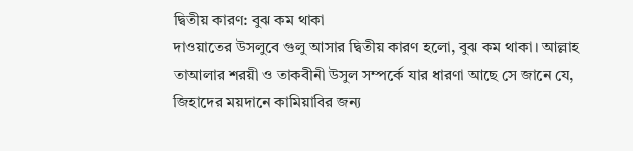দ্বিতীয় কারণ: বুঝ কম থাকা
দাওয়াতের উসলুবে গুলু আসার দ্বিতীয় কারণ হলো, বুঝ কম থাকা। আল্লাহ তাআলার শরয়ী ও তাকবীনী উসুল সম্পর্কে যার ধারণা আছে সে জানে যে, জিহাদের ময়দানে কামিয়াবির জন্য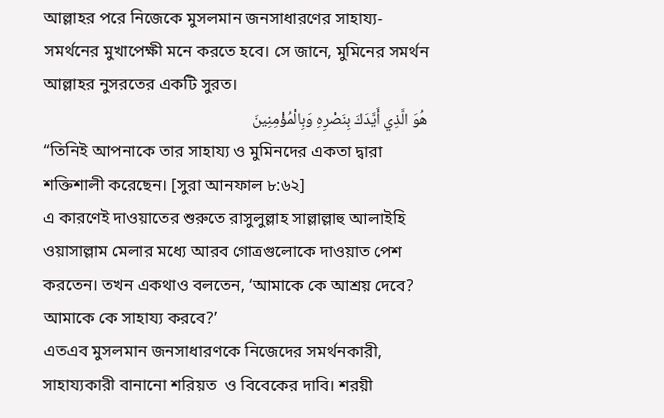আল্লাহর পরে নিজেকে মুসলমান জনসাধারণের সাহায্য-সমর্থনের মুখাপেক্ষী মনে করতে হবে। সে জানে, মুমিনের সমর্থন আল্লাহর নুসরতের একটি সুরত।
هُوَ الَّذِي أَيَّدَكَ بِنَصْرِهِ وَبِالْمُؤْمِنِينَ
“তিনিই আপনাকে তার সাহায্য ও মুমিনদের একতা দ্বারা শক্তিশালী করেছেন। [সুরা আনফাল ৮:৬২]
এ কারণেই দাওয়াতের শুরুতে রাসুলুল্লাহ সাল্লাল্লাহু আলাইহি ওয়াসাল্লাম মেলার মধ্যে আরব গোত্রগুলোকে দাওয়াত পেশ করতেন। তখন একথাও বলতেন, ‘আমাকে কে আশ্রয় দেবে? আমাকে কে সাহায্য করবে?’
এতএব মুসলমান জনসাধারণকে নিজেদের সমর্থনকারী, সাহায্যকারী বানানো শরিয়ত  ও বিবেকের দাবি। শরয়ী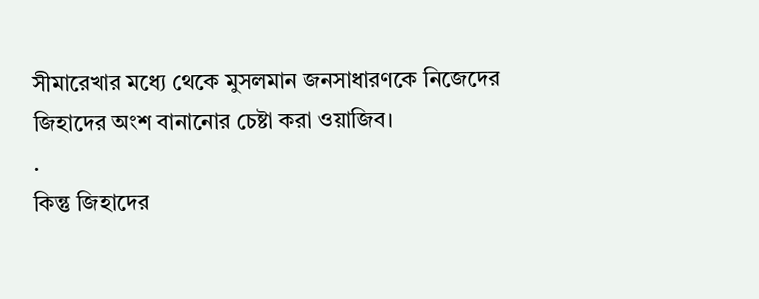সীমারেখার মধ্যে থেকে মুসলমান জনসাধারণকে নিজেদের জিহাদের অংশ বানানোর চেষ্টা করা ওয়াজিব।
.
কিন্তু জিহাদের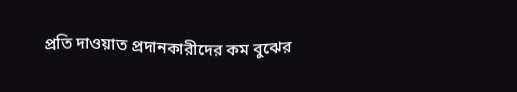প্রতি দাওয়াত প্রদানকারীদের কম বুঝের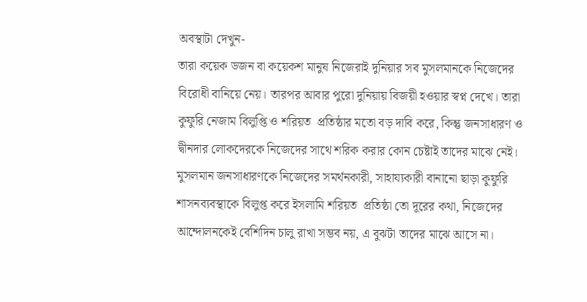অবস্থাটা দেখুন-
তারা কয়েক ডজন বা কয়েকশ মানুষ নিজেরাই দুনিয়ার সব মুসলমানকে নিজেদের বিরোধী বানিয়ে নেয়। তারপর আবার পুরো দুনিয়ায় বিজয়ী হওয়ার স্বপ্ন দেখে। তারা কুফুরি নেজাম বিলুপ্তি ও শরিয়ত  প্রতিষ্ঠার মতো বড় দাবি করে, কিন্তু জনসাধারণ ও দ্বীনদার লোকদেরকে নিজেদের সাথে শরিক করার কোন চেষ্টাই তাদের মাঝে নেই। মুসলমান জনসাধারণকে নিজেদের সমর্থনকারী, সাহায্যকারী বানানো ছাড়া কুফুরি শাসনব্যবস্থাকে বিলুপ্ত করে ইসলামি শরিয়ত  প্রতিষ্ঠা তো দূরের কথা, নিজেদের আন্দোলনকেই বেশিদিন চালু রাখা সম্ভব নয়, এ বুঝটা তাদের মাঝে আসে না।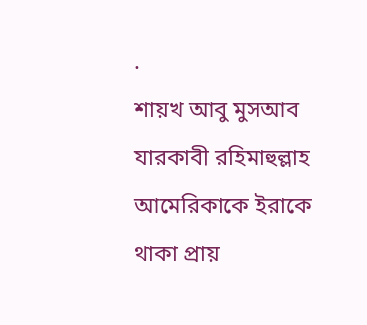.
শায়খ আবু মুসআব যারকাবী রহিমাহুল্লাহ আমেরিকাকে ইরাকে থাকা প্রায়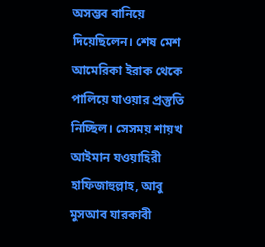অসম্ভব বানিয়ে দিয়েছিলেন। শেষ মেশ আমেরিকা ইরাক থেকে পালিয়ে যাওয়ার প্রস্তুতি নিচ্ছিল। সেসময় শায়খ আইমান যওয়াহিরী হাফিজাহুল্লাহ, আবু মুসআব যারকাবী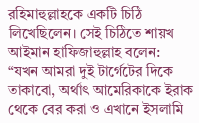রহিমাহুল্লাহকে একটি চিঠি লিখেছিলেন। সেই চিঠিতে শায়খ আইমান হাফিজাহুল্লাহ বলেন:
“যখন আমরা দুই টার্গেটের দিকে তাকাবো, অর্থাৎ আমেরিকাকে ইরাক থেকে বের করা ও এখানে ইসলামি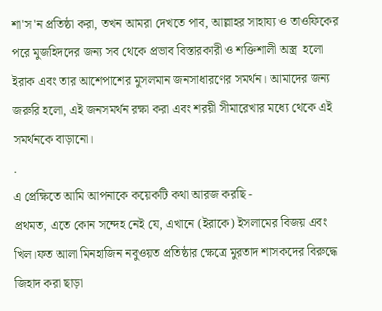শা'স'ন প্রতিষ্ঠা করা, তখন আমরা দেখতে পাব, আল্লাহর সাহায্য ও তাওফিকের পরে মুজহিদদের জন্য সব থেকে প্রভাব বিস্তারকারী ও শক্তিশালী অস্ত্র  হলো ইরাক এবং তার আশেপাশের মুসলমান জনসাধারণের সমর্থন। আমাদের জন্য জরুরি হলো, এই জনসমর্থন রক্ষা করা এবং শরয়ী সীমারেখার মধ্যে থেকে এই সমর্থনকে বাড়ানো।
.
এ প্রেক্ষিতে আমি আপনাকে কয়েকটি কথা আরজ করছি -
প্রথমত, এতে কোন সন্দেহ নেই যে, এখানে (ইরাকে) ইসলামের বিজয় এবং খিল।ফত আলা মিনহাজিন নবুওয়ত প্রতিষ্ঠার ক্ষেত্রে মুরতাদ শাসকদের বিরুদ্ধে জিহাদ করা ছাড়া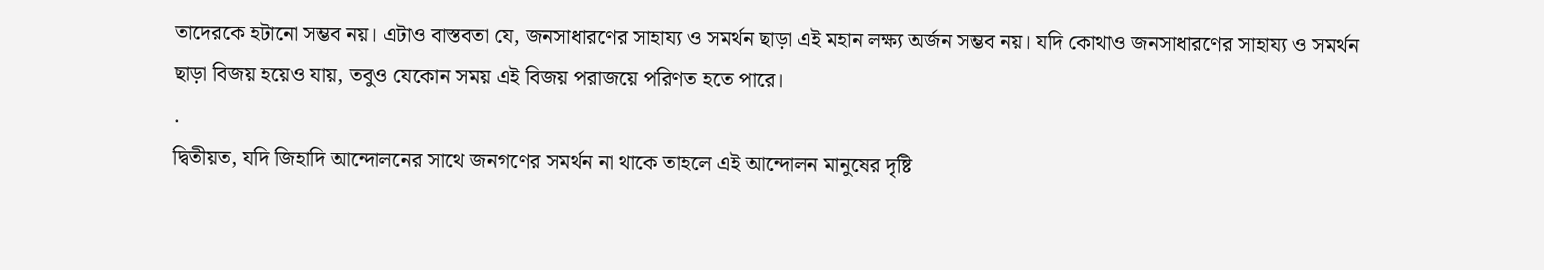তাদেরকে হটানো সম্ভব নয়। এটাও বাস্তবতা যে, জনসাধারণের সাহায্য ও সমর্থন ছাড়া এই মহান লক্ষ্য অর্জন সম্ভব নয়। যদি কোথাও জনসাধারণের সাহায্য ও সমর্থন ছাড়া বিজয় হয়েও যায়, তবুও যেকোন সময় এই বিজয় পরাজয়ে পরিণত হতে পারে।
.
দ্বিতীয়ত, যদি জিহাদি আন্দোলনের সাথে জনগণের সমর্থন না থাকে তাহলে এই আন্দোলন মানুষের দৃষ্টি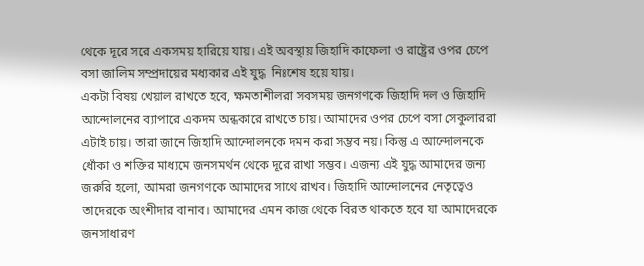থেকে দূরে সরে একসময় হারিয়ে যায়। এই অবস্থায় জিহাদি কাফেলা ও রাষ্ট্রের ওপর চেপে বসা জালিম সম্প্রদায়ের মধ্যকার এই যুদ্ধ  নিঃশেষ হয়ে যায়।
একটা বিষয় খেয়াল রাখতে হবে, ক্ষমতাশীলরা সবসময় জনগণকে জিহাদি দল ও জিহাদি আন্দোলনের ব্যাপারে একদম অন্ধকারে রাখতে চায়। আমাদের ওপর চেপে বসা সেকুলাররা এটাই চায়। তারা জানে জিহাদি আন্দোলনকে দমন করা সম্ভব নয়। কিন্তু এ আন্দোলনকে ধোঁকা ও শক্তির মাধ্যমে জনসমর্থন থেকে দূরে রাখা সম্ভব। এজন্য এই যুদ্ধ আমাদের জন্য জরুরি হলো, আমরা জনগণকে আমাদের সাথে রাখব। জিহাদি আন্দোলনের নেতৃত্বেও তাদেরকে অংশীদার বানাব। আমাদের এমন কাজ থেকে বিরত থাকতে হবে যা আমাদেরকে জনসাধারণ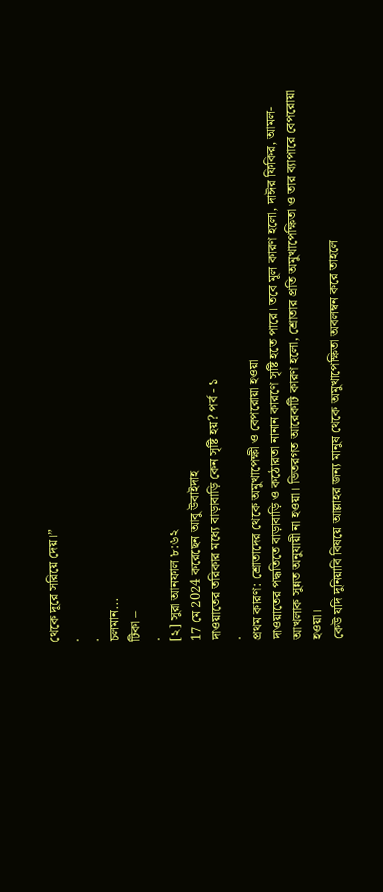থেকে দূরে সরিয়ে দেয়।”
.
.
চলমান...
টিকা –
.
[২] সুরা আনফাল ৮:৬২
17 মে 2024 করেছেন আবু উবাইদাহ
দাওয়াতের তরিকার মধ্যে বাড়াবাড়ি কেন সৃষ্টি হয়? পর্ব - ১
.
প্রথম কারণ: শ্রোতাদের থেকে অমুখাপেক্ষী ও বেপরোয়া হওয়া
দাওয়াতের পদ্ধতিতে বাড়াবাড়ি ও কঠোরতা নানান কারণে সৃষ্টি হতে পারে। তবে মূল কারণ হলো, দাঈর ফিকির, আমল-আখলাক সুন্নত অনুযায়ী না হওয়া। ভিতরগত আরেকটি কারণ হলো, শ্রোতার প্রতি অমুখাপেক্ষিতা ও তার ব্যাপারে বেপরোয়া হওয়া।
কেউ যদি দুনিয়াবি বিষয়ে আল্লাহর জন্য মানুষ থেকে অমুখাপেক্ষিতা অবলম্বন করে তাহলে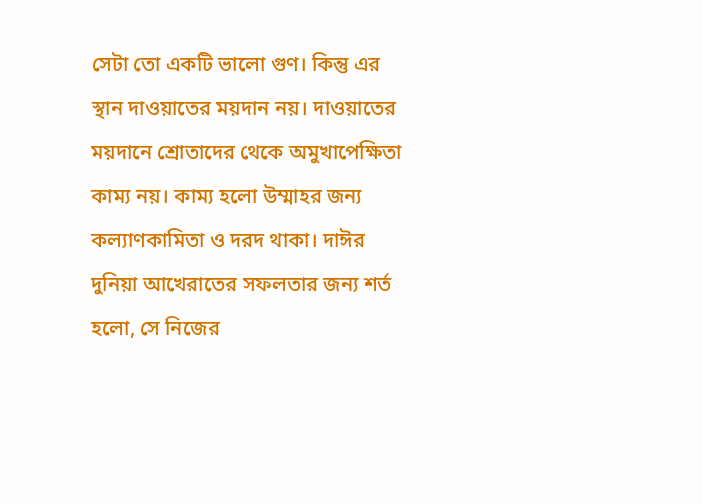সেটা তো একটি ভালো গুণ। কিন্তু এর স্থান দাওয়াতের ময়দান নয়। দাওয়াতের ময়দানে শ্রোতাদের থেকে অমুখাপেক্ষিতা কাম্য নয়। কাম্য হলো উম্মাহর জন্য কল্যাণকামিতা ও দরদ থাকা। দাঈর দুনিয়া আখেরাতের সফলতার জন্য শর্ত হলো, সে নিজের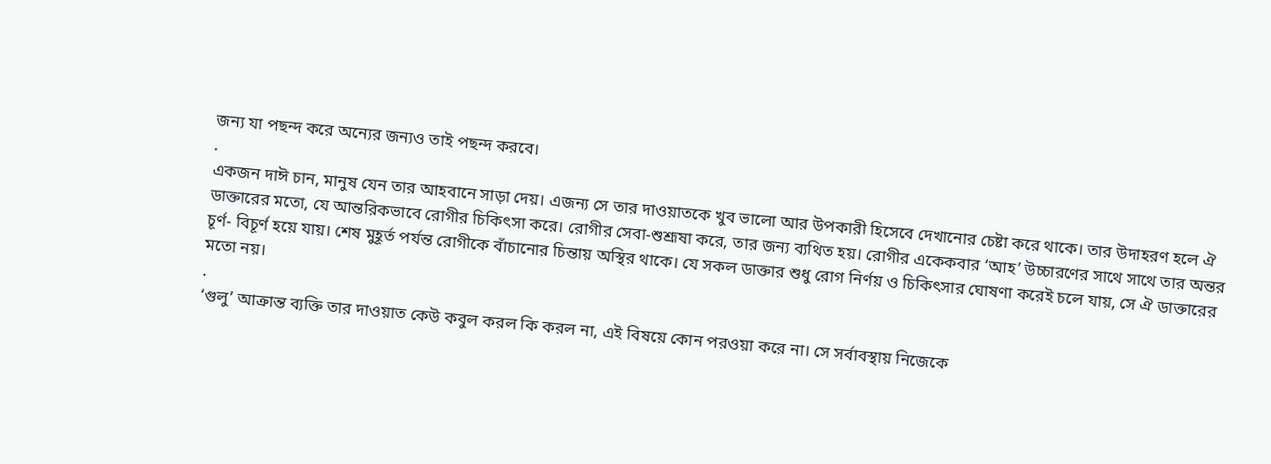জন্য যা পছন্দ করে অন্যের জন্যও তাই পছন্দ করবে।
.
একজন দাঈ চান, মানুষ যেন তার আহবানে সাড়া দেয়। এজন্য সে তার দাওয়াতকে খুব ভালো আর উপকারী হিসেবে দেখানোর চেষ্টা করে থাকে। তার উদাহরণ হলে ঐ ডাক্তারের মতো, যে আন্তরিকভাবে রোগীর চিকিৎসা করে। রোগীর সেবা-শুশ্রূষা করে, তার জন্য ব্যথিত হয়। রোগীর একেকবার ‘আহ’ উচ্চারণের সাথে সাথে তার অন্তর চূর্ণ- বিচূর্ণ হয়ে যায়। শেষ মুহূর্ত পর্যন্ত রোগীকে বাঁচানোর চিন্তায় অস্থির থাকে। যে সকল ডাক্তার শুধু রোগ নির্ণয় ও চিকিৎসার ঘোষণা করেই চলে যায়, সে ঐ ডাক্তারের মতো নয়।
.
‘গুলু’ আক্রান্ত ব্যক্তি তার দাওয়াত কেউ কবুল করল কি করল না, এই বিষয়ে কোন পরওয়া করে না। সে সর্বাবস্থায় নিজেকে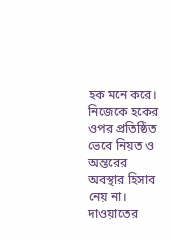হক মনে করে। নিজেকে হকের ওপর প্রতিষ্ঠিত ভেবে নিয়ত ও অন্তরের অবস্থার হিসাব নেয় না। দাওয়াতের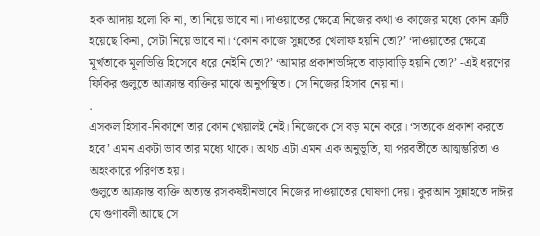হক আদায় হলো কি না, তা নিয়ে ভাবে না। দাওয়াতের ক্ষেত্রে নিজের কথা ও কাজের মধ্যে কোন ত্রুটি হয়েছে কিনা, সেটা নিয়ে ভাবে না। ‘কোন কাজে সুন্নতের খেলাফ হয়নি তো?’ ‘দাওয়াতের ক্ষেত্রে মূর্খতাকে মূলভিত্তি হিসেবে ধরে নেইনি তো?’ ‘আমার প্রকাশভঙ্গিতে বাড়াবাড়ি হয়নি তো?’ -এই ধরণের ফিকির গুলুতে আক্রান্ত ব্যক্তির মাঝে অনুপস্থিত। সে নিজের হিসাব নেয় না।
.
এসকল হিসাব-নিকাশে তার কোন খেয়ালই নেই। নিজেকে সে বড় মনে করে। ‘সত্যকে প্রকাশ করতে হবে’ এমন একটা ভাব তার মধ্যে থাকে। অথচ এটা এমন এক অনুভূতি, যা পরবর্তীতে আত্মম্ভরিতা ও অহংকারে পরিণত হয়।
গুলুতে আক্রান্ত ব্যক্তি অত্যন্ত রসকষহীনভাবে নিজের দাওয়াতের ঘোষণা দেয়। কুরআন সুন্নাহতে দাঈর যে গুণাবলী আছে সে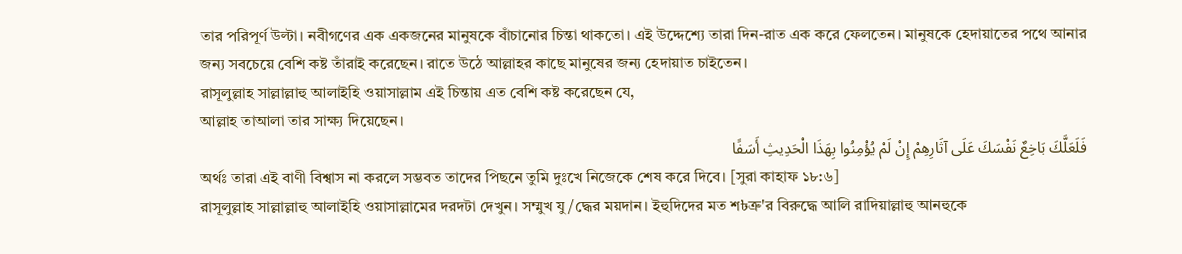তার পরিপূর্ণ উল্টা। নবীগণের এক একজনের মানুষকে বাঁচানোর চিন্তা থাকতো। এই উদ্দেশ্যে তারা দিন-রাত এক করে ফেলতেন। মানুষকে হেদায়াতের পথে আনার জন্য সবচেয়ে বেশি কষ্ট তাঁরাই করেছেন। রাতে উঠে আল্লাহর কাছে মানুষের জন্য হেদায়াত চাইতেন।
রাসূলুল্লাহ সাল্লাল্লাহু আলাইহি ওয়াসাল্লাম এই চিন্তায় এত বেশি কষ্ট করেছেন যে,
আল্লাহ তাআলা তার সাক্ষ্য দিয়েছেন।
فَلَعَلَّكَ بَاخِعٌ نَفْسَكَ عَلَى آثَارِهِمْ إِنْ لَمْ يُؤْمِنُوا بِهَذَا الْحَدِيثِ أَسَفًا
অর্থঃ তারা এই বাণী বিশ্বাস না করলে সম্ভবত তাদের পিছনে তুমি দুঃখে নিজেকে শেষ করে দিবে। [সুরা কাহাফ ১৮:৬]
রাসূলুল্লাহ সাল্লাল্লাহু আলাইহি ওয়াসাল্লামের দরদটা দেখুন। সম্মুখ যু/দ্ধের ময়দান। ইহুদিদের মত শ৳ত্রু'র বিরুদ্ধে আলি রাদিয়াল্লাহু আনহুকে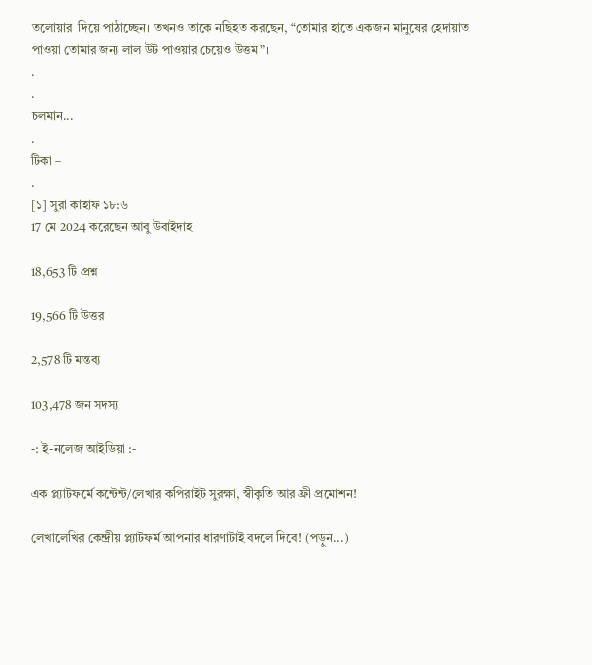তলোয়ার  দিয়ে পাঠাচ্ছেন। তখনও তাকে নছিহত করছেন, “তোমার হাতে একজন মানুষের হেদায়াত পাওয়া তোমার জন্য লাল উট পাওয়ার চেয়েও উত্তম”।
.
.
চলমান...
.
টিকা –
.
[১] সুরা কাহাফ ১৮:৬
17 মে 2024 করেছেন আবু উবাইদাহ

18,653 টি প্রশ্ন

19,566 টি উত্তর

2,578 টি মন্তব্য

103,478 জন সদস্য

-: ই-নলেজ আইডিয়া :-

এক প্ল্যাটফর্মে কন্টেন্ট/লেখার কপিরাইট সুরক্ষা, স্বীকৃতি আর ফ্রী প্রমোশন!

লেখালেখির কেন্দ্রীয় প্ল্যাটফর্ম আপনার ধারণাটাই বদলে দিবে! (পড়ুন...)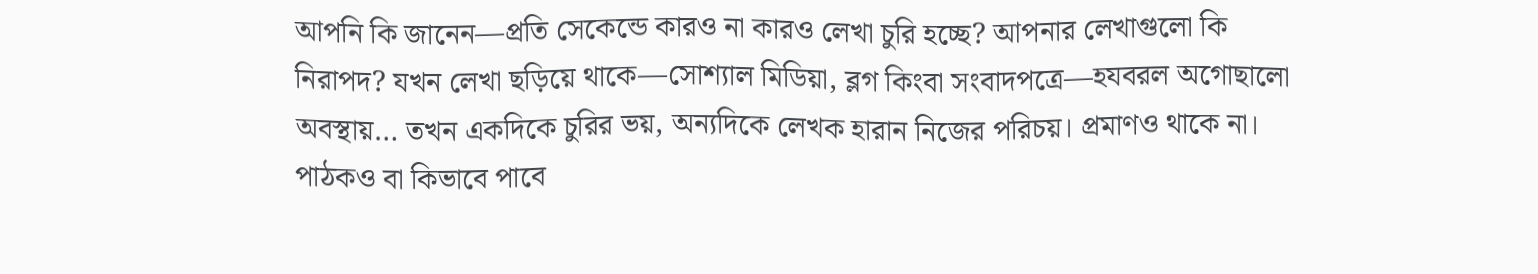আপনি কি জানেন—প্রতি সেকেন্ডে কারও না কারও লেখা চুরি হচ্ছে? আপনার লেখাগুলো কি নিরাপদ? যখন লেখা ছড়িয়ে থাকে—সোশ্যাল মিডিয়া, ব্লগ কিংবা সংবাদপত্রে—হযবরল অগোছালো অবস্থায়… তখন একদিকে চুরির ভয়, অন্যদিকে লেখক হারান নিজের পরিচয়। প্রমাণও থাকে না। পাঠকও বা কিভাবে পাবে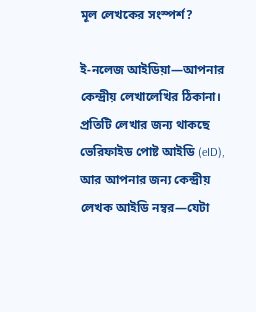মূল লেখকের সংস্পর্শ?

ই-নলেজ আইডিয়া—আপনার কেন্দ্রীয় লেখালেখির ঠিকানা। প্রতিটি লেখার জন্য থাকছে ভেরিফাইড পোষ্ট আইডি (eID), আর আপনার জন্য কেন্দ্রীয় লেখক আইডি নম্বর—যেটা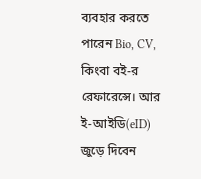ব্যবহার করতে পারেন Bio, CV, কিংবা বই-র রেফারেন্সে। আর ই-আইডি(eID) জুড়ে দিবেন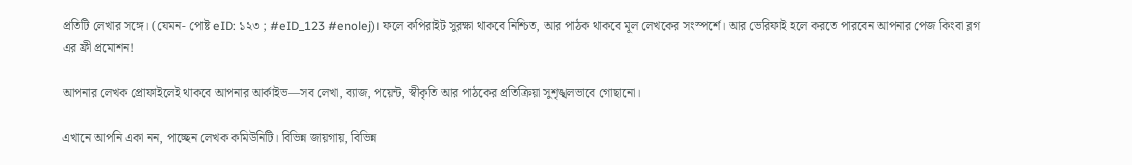প্রতিটি লেখার সঙ্গে। (যেমন- পোষ্ট eID: ১২৩ ; #eID_123 #enolej)। ফলে কপিরাইট সুরক্ষা থাকবে নিশ্চিত, আর পাঠক থাকবে মূল লেখকের সংস্পর্শে। আর ভেরিফাই হলে করতে পারবেন আপনার পেজ কিংবা ব্লগ এর ফ্রী প্রমোশন!

আপনার লেখক প্রোফাইলেই থাকবে আপনার আর্কাইভ—সব লেখা, ব্যাজ, পয়েন্ট, স্বীকৃতি আর পাঠকের প্রতিক্রিয়া সুশৃঙ্খলভাবে গোছানো।

এখানে আপনি একা নন, পাচ্ছেন লেখক কমিউনিটি। বিভিন্ন জায়গায়, বিভিন্ন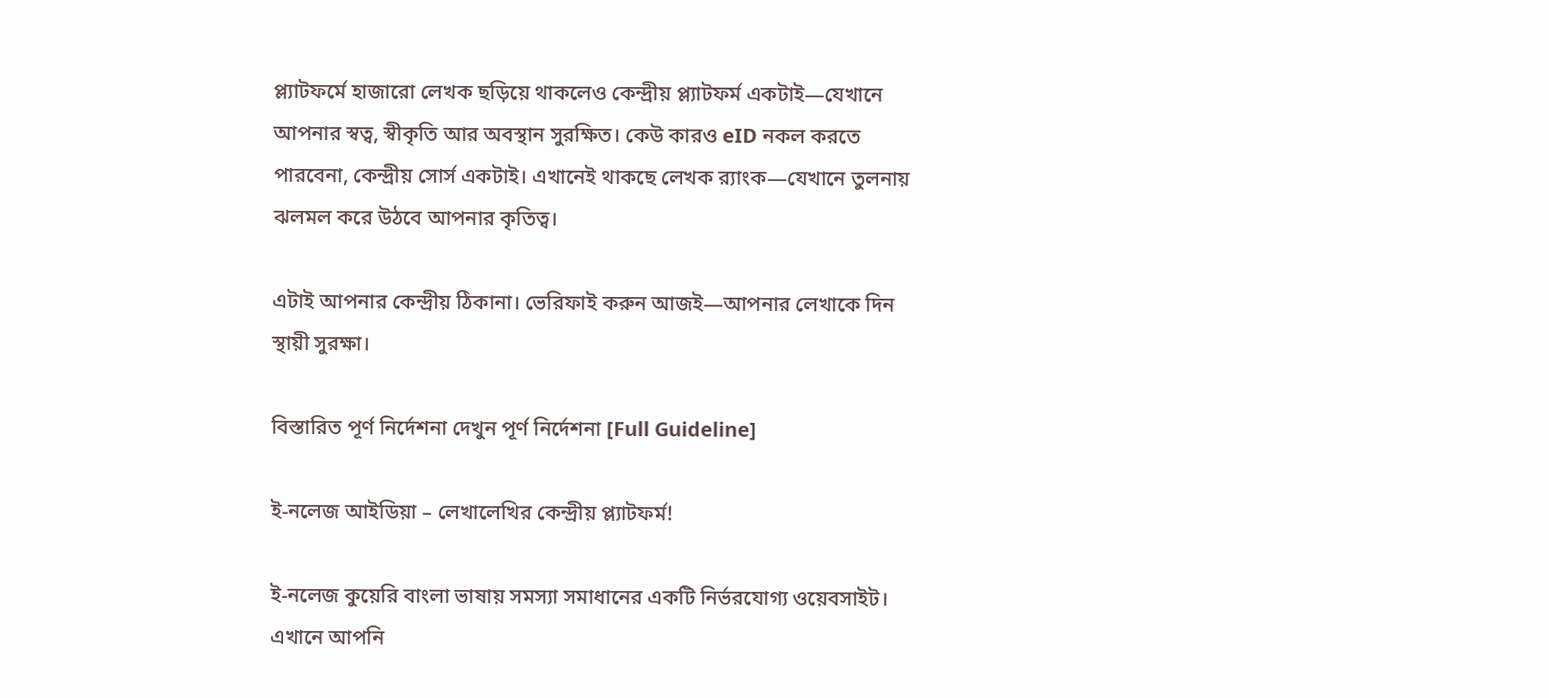প্ল্যাটফর্মে হাজারো লেখক ছড়িয়ে থাকলেও কেন্দ্রীয় প্ল্যাটফর্ম একটাই—যেখানে আপনার স্বত্ব, স্বীকৃতি আর অবস্থান সুরক্ষিত। কেউ কারও eID নকল করতে পারবেনা, কেন্দ্রীয় সোর্স একটাই। এখানেই থাকছে লেখক র‍্যাংক—যেখানে তুলনায় ঝলমল করে উঠবে আপনার কৃতিত্ব।

এটাই আপনার কেন্দ্রীয় ঠিকানা। ভেরিফাই করুন আজই—আপনার লেখাকে দিন স্থায়ী সুরক্ষা।

বিস্তারিত পূর্ণ নির্দেশনা দেখুন পূর্ণ নির্দেশনা [Full Guideline]

ই-নলেজ আইডিয়া – লেখালেখির কেন্দ্রীয় প্ল্যাটফর্ম!

ই-নলেজ কুয়েরি বাংলা ভাষায় সমস্যা সমাধানের একটি নির্ভরযোগ্য ওয়েবসাইট। এখানে আপনি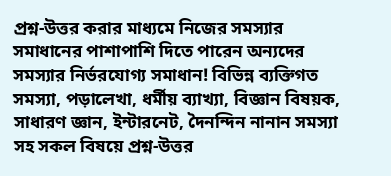প্রশ্ন-উত্তর করার মাধ্যমে নিজের সমস্যার সমাধানের পাশাপাশি দিতে পারেন অন্যদের সমস্যার নির্ভরযোগ্য সমাধান! বিভিন্ন ব্যক্তিগত সমস্যা, পড়ালেখা, ধর্মীয় ব্যাখ্যা, বিজ্ঞান বিষয়ক, সাধারণ জ্ঞান, ইন্টারনেট, দৈনন্দিন নানান সমস্যা সহ সকল বিষয়ে প্রশ্ন-উত্তর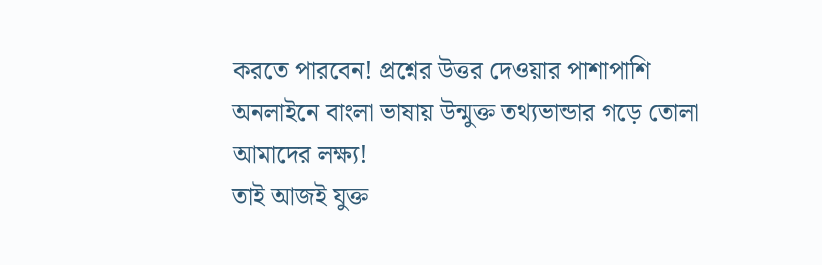করতে পারবেন! প্রশ্নের উত্তর দেওয়ার পাশাপাশি অনলাইনে বাংলা ভাষায় উন্মুক্ত তথ্যভান্ডার গড়ে তোলা আমাদের লক্ষ্য!
তাই আজই যুক্ত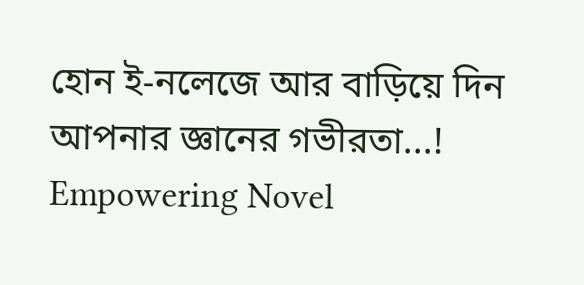হোন ই-নলেজে আর বাড়িয়ে দিন আপনার জ্ঞানের গভীরতা...!
Empowering Novel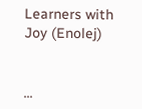Learners with Joy (Enolej)


...